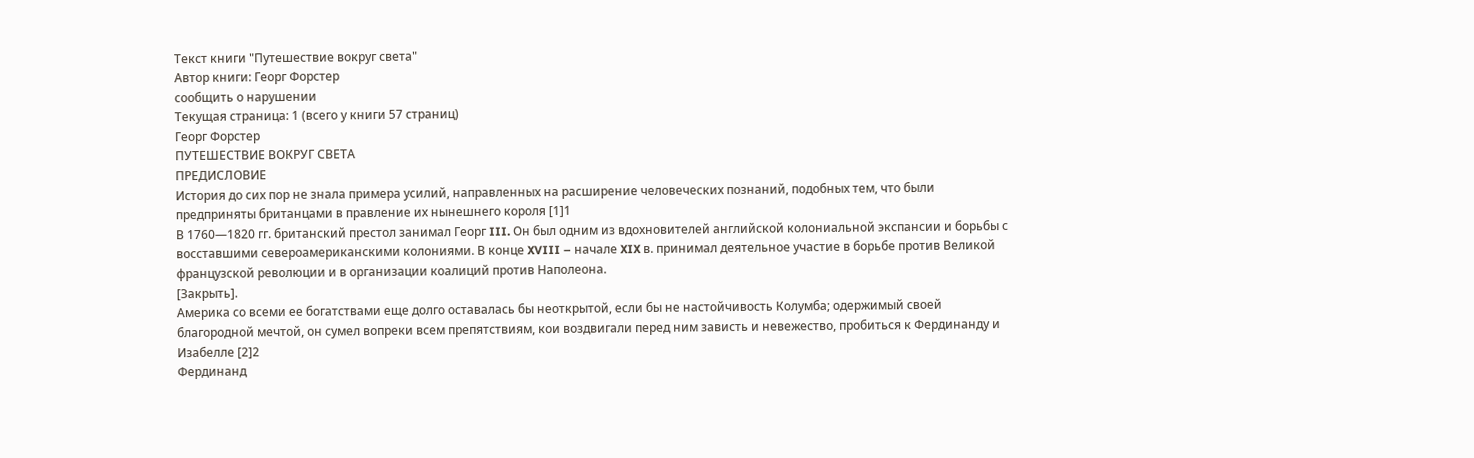Текст книги "Путешествие вокруг света"
Автор книги: Георг Форстер
сообщить о нарушении
Текущая страница: 1 (всего у книги 57 страниц)
Георг Форстер
ПУТЕШЕСТВИЕ ВОКРУГ СВЕТА
ПРЕДИСЛОВИЕ
История до сих пор не знала примера усилий, направленных на расширение человеческих познаний, подобных тем, что были предприняты британцами в правление их нынешнего короля [1]1
В 1760—1820 гг. британский престол занимал Георг III. Он был одним из вдохновителей английской колониальной экспансии и борьбы с восставшими североамериканскими колониями. В конце XVIII – начале XIX в. принимал деятельное участие в борьбе против Великой французской революции и в организации коалиций против Наполеона.
[Закрыть].
Америка со всеми ее богатствами еще долго оставалась бы неоткрытой, если бы не настойчивость Колумба; одержимый своей благородной мечтой, он сумел вопреки всем препятствиям, кои воздвигали перед ним зависть и невежество, пробиться к Фердинанду и Изабелле [2]2
Фердинанд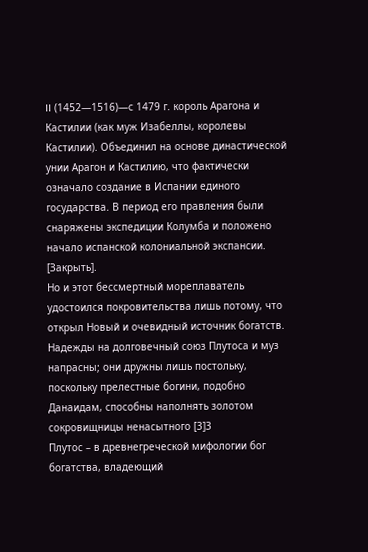II (1452—1516)—с 1479 г. король Арагона и Кастилии (как муж Изабеллы, королевы Кастилии). Объединил на основе династической унии Арагон и Кастилию, что фактически означало создание в Испании единого государства. В период его правления были снаряжены экспедиции Колумба и положено начало испанской колониальной экспансии.
[Закрыть].
Но и этот бессмертный мореплаватель удостоился покровительства лишь потому, что открыл Новый и очевидный источник богатств. Надежды на долговечный союз Плутоса и муз напрасны; они дружны лишь постольку, поскольку прелестные богини, подобно Данаидам, способны наполнять золотом сокровищницы ненасытного [3]3
Плутос – в древнегреческой мифологии бог богатства, владеющий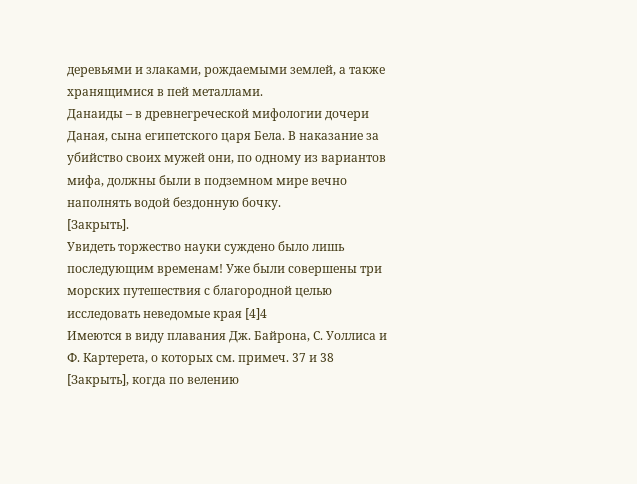деревьями и злаками, рождаемыми землей, а также хранящимися в пей металлами.
Данаиды – в древнегреческой мифологии дочери Даная, сына египетского царя Бела. В наказание за убийство своих мужей они, по одному из вариантов мифа, должны были в подземном мире вечно наполнять водой бездонную бочку.
[Закрыть].
Увидеть торжество науки суждено было лишь последующим временам! Уже были совершены три морских путешествия с благородной целью исследовать неведомые края [4]4
Имеются в виду плавания Дж. Байрона, С. Уоллиса и Ф. Картерета, о которых см. примеч. 37 и 38
[Закрыть], когда по велению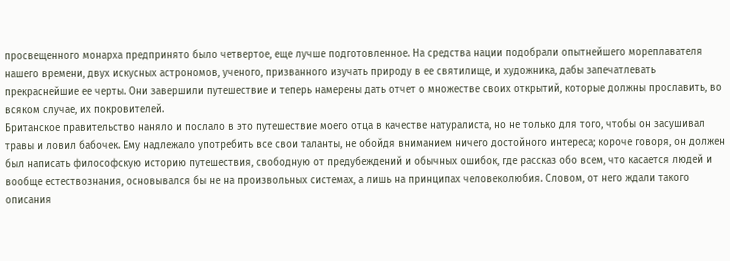просвещенного монарха предпринято было четвертое, еще лучше подготовленное. На средства нации подобрали опытнейшего мореплавателя нашего времени, двух искусных астрономов, ученого, призванного изучать природу в ее святилище, и художника, дабы запечатлевать прекраснейшие ее черты. Они завершили путешествие и теперь намерены дать отчет о множестве своих открытий, которые должны прославить, во всяком случае, их покровителей.
Британское правительство наняло и послало в это путешествие моего отца в качестве натуралиста, но не только для того, чтобы он засушивал травы и ловил бабочек. Ему надлежало употребить все свои таланты, не обойдя вниманием ничего достойного интереса; короче говоря, он должен был написать философскую историю путешествия, свободную от предубеждений и обычных ошибок, где рассказ обо всем, что касается людей и вообще естествознания, основывался бы не на произвольных системах, а лишь на принципах человеколюбия. Словом, от него ждали такого описания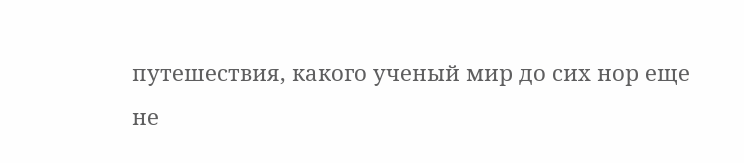путешествия, какого ученый мир до сих нор еще не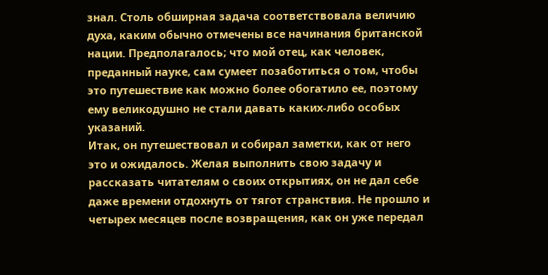знал. Столь обширная задача соответствовала величию духа, каким обычно отмечены все начинания британской нации. Предполагалось; что мой отец, как человек, преданный науке, сам сумеет позаботиться о том, чтобы это путешествие как можно более обогатило ее, поэтому ему великодушно не стали давать каких-либо особых указаний.
Итак, он путешествовал и собирал заметки, как от него это и ожидалось. Желая выполнить свою задачу и рассказать читателям о своих открытиях, он не дал себе даже времени отдохнуть от тягот странствия. Не прошло и четырех месяцев после возвращения, как он уже передал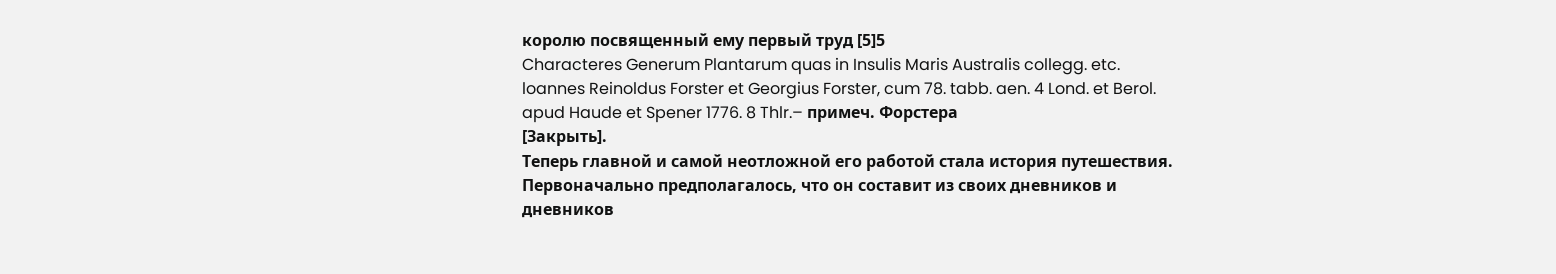королю посвященный ему первый труд [5]5
Characteres Generum Plantarum quas in Insulis Maris Australis collegg. etc. loannes Reinoldus Forster et Georgius Forster, cum 78. tabb. aen. 4 Lond. et Berol. apud Haude et Spener 1776. 8 Thlr.– примеч. Форстера
[Закрыть].
Теперь главной и самой неотложной его работой стала история путешествия. Первоначально предполагалось, что он составит из своих дневников и дневников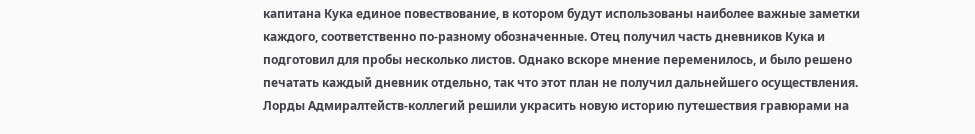капитана Кука единое повествование, в котором будут использованы наиболее важные заметки каждого, соответственно по-разному обозначенные. Отец получил часть дневников Кука и подготовил для пробы несколько листов. Однако вскоре мнение переменилось, и было решено печатать каждый дневник отдельно, так что этот план не получил дальнейшего осуществления. Лорды Адмиралтейств-коллегий решили украсить новую историю путешествия гравюрами на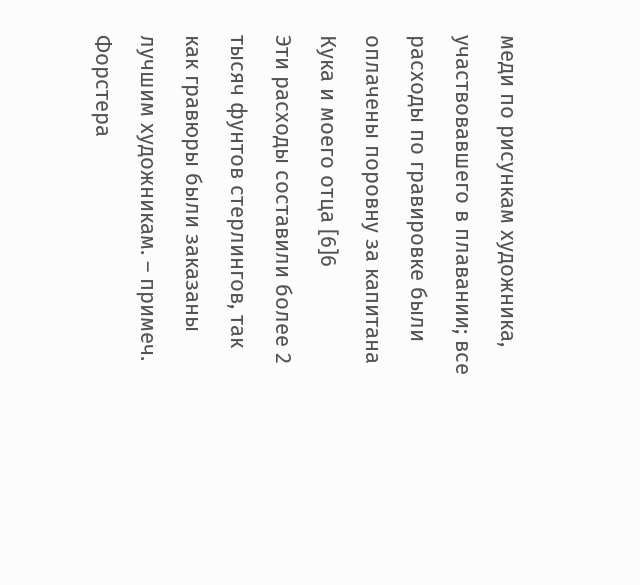меди по рисункам художника, участвовавшего в плавании; все расходы по гравировке были оплачены поровну за капитана Кука и моего отца [6]6
Эти расходы составили более 2 тысяч фунтов стерлингов, так как гравюры были заказаны лучшим художникам. – примеч. Форстера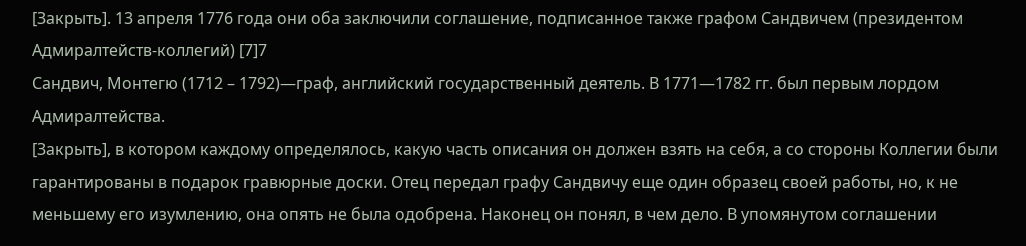[Закрыть]. 13 апреля 1776 года они оба заключили соглашение, подписанное также графом Сандвичем (президентом Адмиралтейств-коллегий) [7]7
Сандвич, Монтегю (1712 – 1792)—граф, английский государственный деятель. В 1771—1782 гг. был первым лордом Адмиралтейства.
[Закрыть], в котором каждому определялось, какую часть описания он должен взять на себя, а со стороны Коллегии были гарантированы в подарок гравюрные доски. Отец передал графу Сандвичу еще один образец своей работы, но, к не меньшему его изумлению, она опять не была одобрена. Наконец он понял, в чем дело. В упомянутом соглашении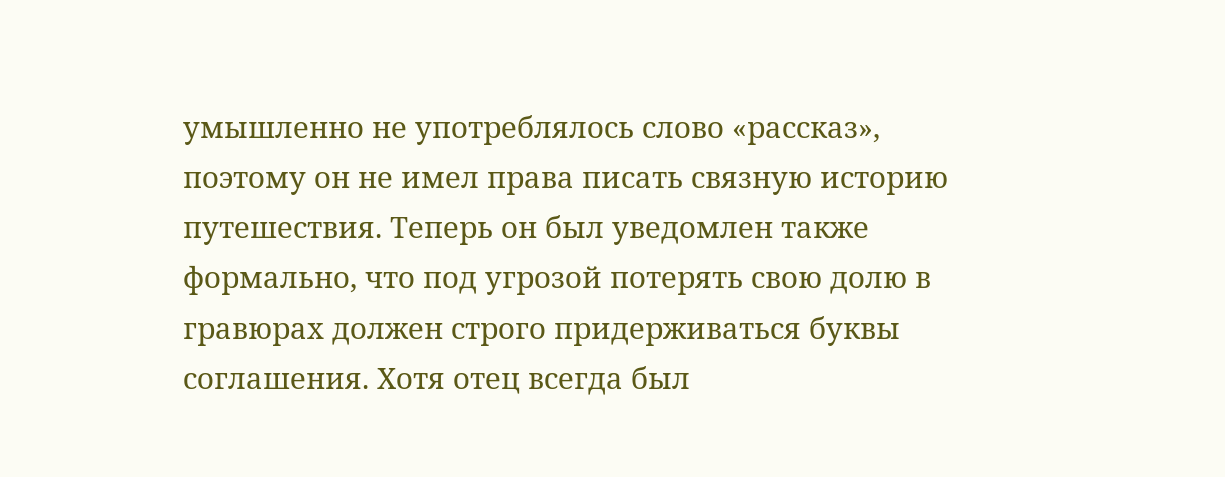умышленно не употреблялось слово «рассказ», поэтому он не имел права писать связную историю путешествия. Теперь он был уведомлен также формально, что под угрозой потерять свою долю в гравюрах должен строго придерживаться буквы соглашения. Хотя отец всегда был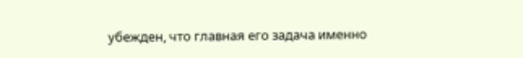убежден, что главная его задача именно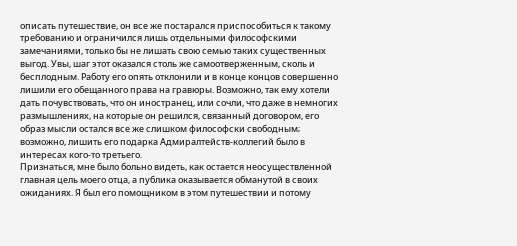описать путешествие, он все же постарался приспособиться к такому требованию и ограничился лишь отдельными философскими замечаниями, только бы не лишать свою семью таких существенных выгод. Увы, шаг этот оказался столь же самоотверженным, сколь и бесплодным. Работу его опять отклонили и в конце концов совершенно лишили его обещанного права на гравюры. Возможно, так ему хотели дать почувствовать, что он иностранец, или сочли, что даже в немногих размышлениях, на которые он решился, связанный договором, его образ мысли остался все же слишком философски свободным; возможно, лишить его подарка Адмиралтейств-коллегий было в интересах кого-то третьего.
Признаться, мне было больно видеть, как остается неосуществленной главная цель моего отца, а публика оказывается обманутой в своих ожиданиях. Я был его помощником в этом путешествии и потому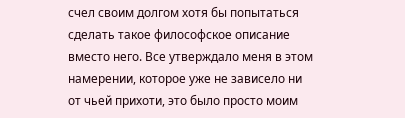счел своим долгом хотя бы попытаться сделать такое философское описание вместо него. Все утверждало меня в этом намерении, которое уже не зависело ни от чьей прихоти, это было просто моим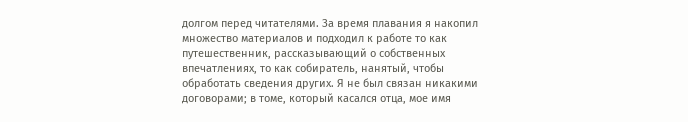долгом перед читателями. За время плавания я накопил множество материалов и подходил к работе то как путешественник, рассказывающий о собственных впечатлениях, то как собиратель, нанятый, чтобы обработать сведения других. Я не был связан никакими договорами; в томе, который касался отца, мое имя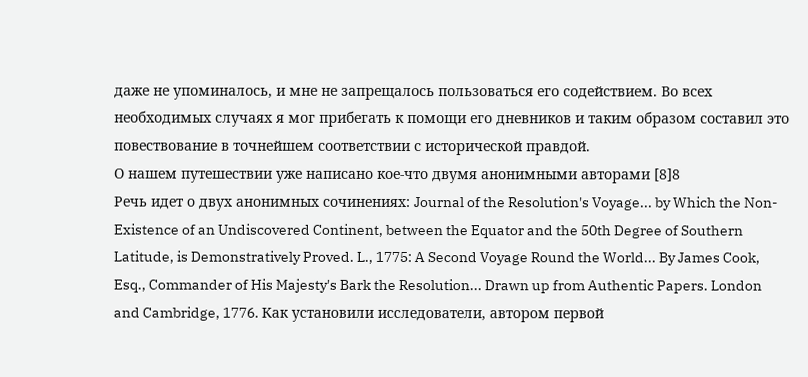даже не упоминалось, и мне не запрещалось пользоваться его содействием. Во всех необходимых случаях я мог прибегать к помощи его дневников и таким образом составил это повествование в точнейшем соответствии с исторической правдой.
О нашем путешествии уже написано кое-что двумя анонимными авторами [8]8
Речь идет о двух анонимных сочинениях: Journal of the Resolution's Voyage... by Which the Non-Existence of an Undiscovered Continent, between the Equator and the 50th Degree of Southern Latitude, is Demonstratively Proved. L., 1775: A Second Voyage Round the World... By James Cook, Esq., Commander of His Majesty's Bark the Resolution... Drawn up from Authentic Papers. London and Cambridge, 1776. Как установили исследователи, автором первой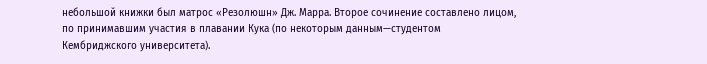небольшой книжки был матрос «Резолюшн» Дж. Марра. Второе сочинение составлено лицом, по принимавшим участия в плавании Кука (по некоторым данным—студентом Кембриджского университета).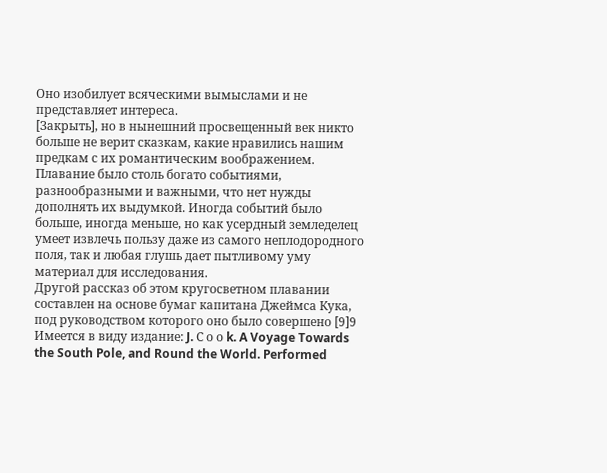Оно изобилует всяческими вымыслами и не представляет интереса.
[Закрыть], но в нынешний просвещенный век никто больше не верит сказкам, какие нравились нашим предкам с их романтическим воображением. Плавание было столь богато событиями, разнообразными и важными, что нет нужды дополнять их выдумкой. Иногда событий было больше, иногда меньше, но как усердный земледелец умеет извлечь пользу даже из самого неплодородного поля, так и любая глушь дает пытливому уму материал для исследования.
Другой рассказ об этом кругосветном плавании составлен на основе бумаг капитана Джеймса Кука, под руководством которого оно было совершено [9]9
Имеется в виду издание: J. С о о k. A Voyage Towards the South Pole, and Round the World. Performed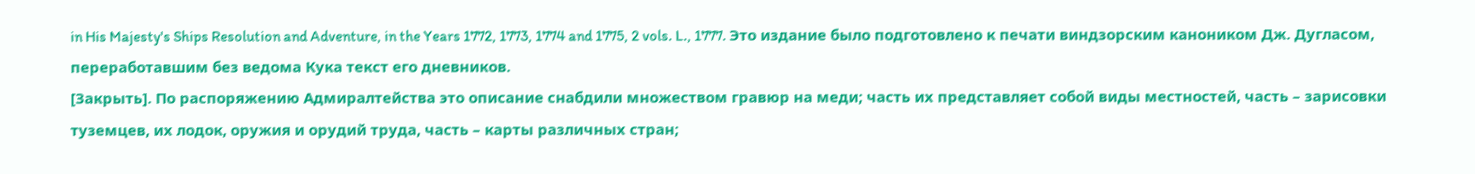in His Majesty's Ships Resolution and Adventure, in the Years 1772, 1773, 1774 and 1775, 2 vols. L., 1777. Это издание было подготовлено к печати виндзорским каноником Дж. Дугласом, переработавшим без ведома Кука текст его дневников.
[Закрыть]. По распоряжению Адмиралтейства это описание снабдили множеством гравюр на меди; часть их представляет собой виды местностей, часть – зарисовки туземцев, их лодок, оружия и орудий труда, часть – карты различных стран;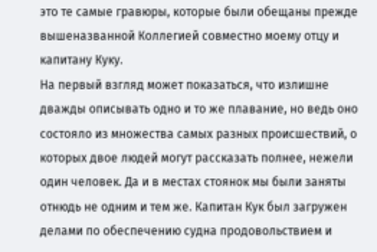это те самые гравюры, которые были обещаны прежде вышеназванной Коллегией совместно моему отцу и капитану Куку.
На первый взгляд может показаться, что излишне дважды описывать одно и то же плавание, но ведь оно состояло из множества самых разных происшествий, о которых двое людей могут рассказать полнее, нежели один человек. Да и в местах стоянок мы были заняты отнюдь не одним и тем же. Капитан Кук был загружен делами по обеспечению судна продовольствием и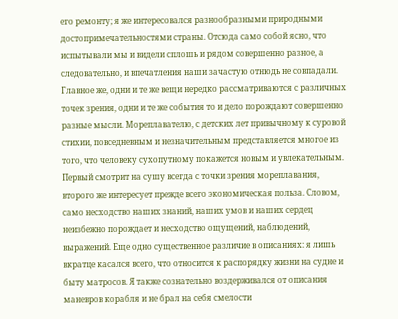его ремонту; я же интересовался разнообразными природными достопримечательностями страны. Отсюда само собой ясно, что испытывали мы и видели сплошь и рядом совершенно разное, а следовательно, и впечатления наши зачастую отнюдь не совпадали. Главное же, одни и те же вещи нередко рассматриваются с различных точек зрения, одни и те же события то и дело порождают совершенно разные мысли. Мореплавателю, с детских лет привычному к суровой стихии, повседневным и незначительным представляется многое из того, что человеку сухопутному покажется новым и увлекательным. Первый смотрит на сушу всегда с точки зрения мореплавания, второго же интересует прежде всего экономическая польза. Словом, само несходство наших знаний, наших умов и наших сердец неизбежно порождает и несходство ощущений, наблюдений, выражений. Еще одно существенное различие в описаниях: я лишь вкратце касался всего, что относится к распорядку жизни на судне и быту матросов. Я также сознательно воздерживался от описания маневров корабля и не брал на себя смелости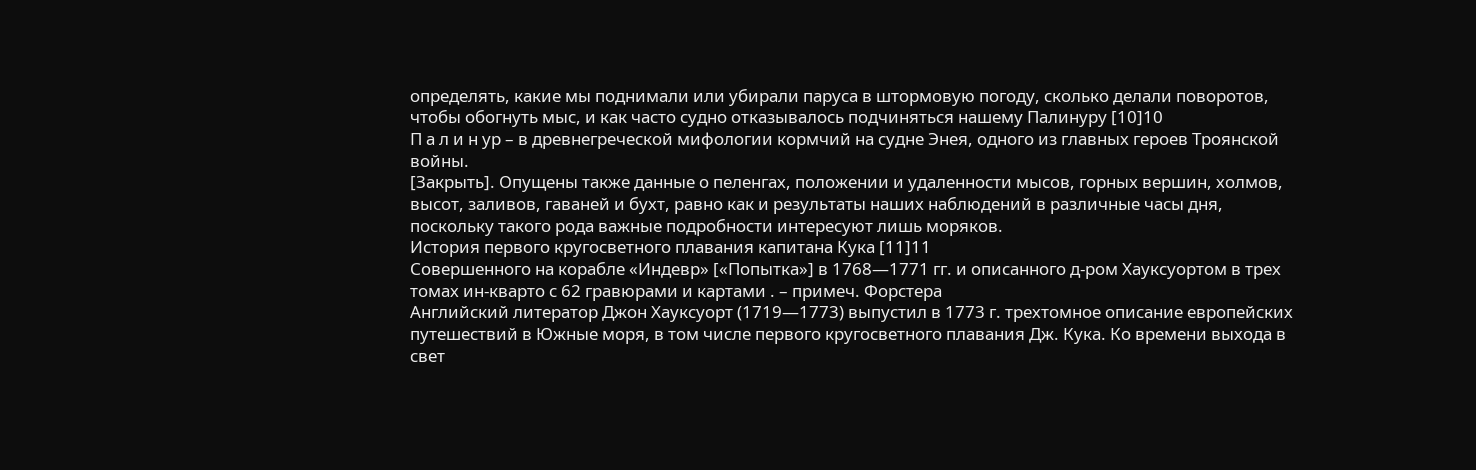определять, какие мы поднимали или убирали паруса в штормовую погоду, сколько делали поворотов, чтобы обогнуть мыс, и как часто судно отказывалось подчиняться нашему Палинуру [10]10
П а л и н ур – в древнегреческой мифологии кормчий на судне Энея, одного из главных героев Троянской войны.
[Закрыть]. Опущены также данные о пеленгах, положении и удаленности мысов, горных вершин, холмов, высот, заливов, гаваней и бухт, равно как и результаты наших наблюдений в различные часы дня, поскольку такого рода важные подробности интересуют лишь моряков.
История первого кругосветного плавания капитана Кука [11]11
Совершенного на корабле «Индевр» [«Попытка»] в 1768—1771 гг. и описанного д-ром Хауксуортом в трех томах ин-кварто с 62 гравюрами и картами . – примеч. Форстера
Английский литератор Джон Хауксуорт (1719—1773) выпустил в 1773 г. трехтомное описание европейских путешествий в Южные моря, в том числе первого кругосветного плавания Дж. Кука. Ко времени выхода в свет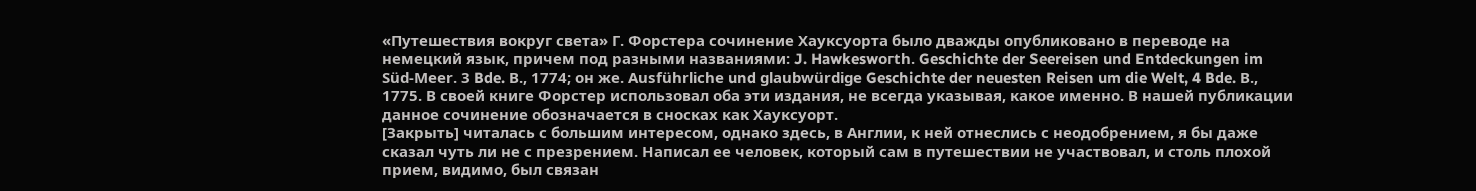«Путешествия вокруг света» Г. Форстера сочинение Хауксуорта было дважды опубликовано в переводе на немецкий язык, причем под разными названиями: J. Hawkeswогth. Geschichte der Seereisen und Entdeckungen im Süd-Meer. 3 Bde. В., 1774; он же. Ausführliche und glaubwürdige Geschichte der neuesten Reisen um die Welt, 4 Bde. В., 1775. В своей книге Форстер использовал оба эти издания, не всегда указывая, какое именно. В нашей публикации данное сочинение обозначается в сносках как Хауксуорт.
[Закрыть] читалась с большим интересом, однако здесь, в Англии, к ней отнеслись с неодобрением, я бы даже сказал чуть ли не с презрением. Написал ее человек, который сам в путешествии не участвовал, и столь плохой прием, видимо, был связан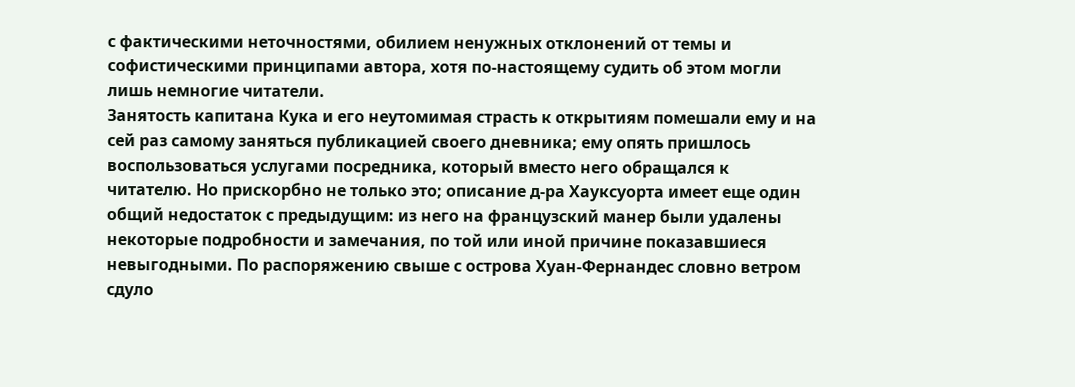с фактическими неточностями, обилием ненужных отклонений от темы и софистическими принципами автора, хотя по-настоящему судить об этом могли лишь немногие читатели.
Занятость капитана Кука и его неутомимая страсть к открытиям помешали ему и на сей раз самому заняться публикацией своего дневника; ему опять пришлось воспользоваться услугами посредника, который вместо него обращался к читателю. Но прискорбно не только это; описание д-ра Хауксуорта имеет еще один общий недостаток с предыдущим: из него на французский манер были удалены некоторые подробности и замечания, по той или иной причине показавшиеся невыгодными. По распоряжению свыше с острова Хуан-Фернандес словно ветром сдуло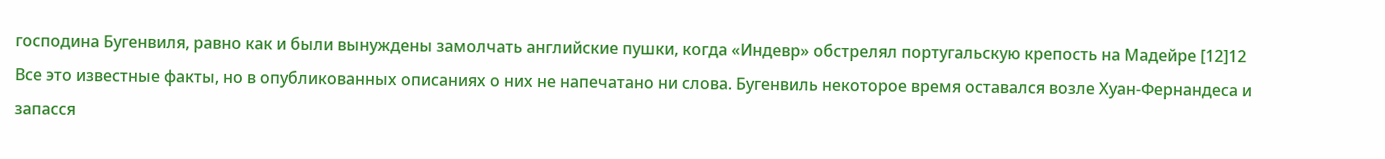господина Бугенвиля, равно как и были вынуждены замолчать английские пушки, когда «Индевр» обстрелял португальскую крепость на Мадейре [12]12
Все это известные факты, но в опубликованных описаниях о них не напечатано ни слова. Бугенвиль некоторое время оставался возле Хуан-Фернандеса и запасся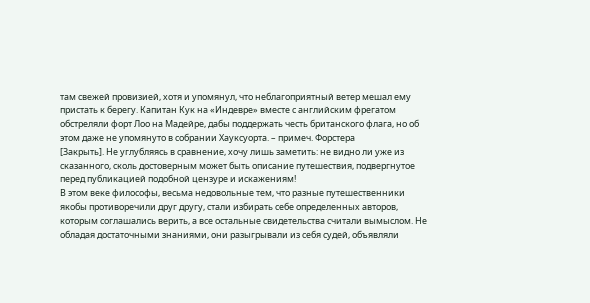там свежей провизией, хотя и упомянул, что неблагоприятный ветер мешал ему пристать к берегу. Капитан Кук на «Индевре» вместе с английским фрегатом обстреляли форт Лоо на Мадейре, дабы поддержать честь британского флага, но об этом даже не упомянуто в собрании Хауксуорта. – примеч. Форстера
[Закрыть]. Не углубляясь в сравнение, хочу лишь заметить: не видно ли уже из сказанного, сколь достоверным может быть описание путешествия, подвергнутое перед публикацией подобной цензуре и искажениям!
В этом веке философы, весьма недовольные тем, что разные путешественники якобы противоречили друг другу, стали избирать себе определенных авторов, которым соглашались верить, а все остальные свидетельства считали вымыслом. Не обладая достаточными знаниями, они разыгрывали из себя судей, объявляли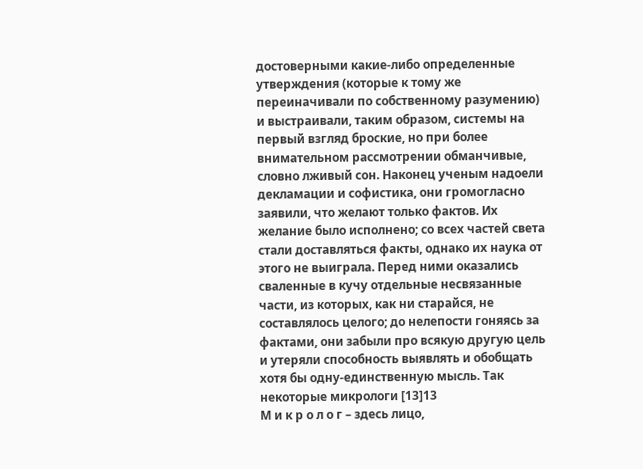достоверными какие-либо определенные утверждения (которые к тому же переиначивали по собственному разумению) и выстраивали, таким образом, системы на первый взгляд броские, но при более внимательном рассмотрении обманчивые, словно лживый сон. Наконец ученым надоели декламации и софистика, они громогласно заявили, что желают только фактов. Их желание было исполнено; со всех частей света стали доставляться факты, однако их наука от этого не выиграла. Перед ними оказались сваленные в кучу отдельные несвязанные части, из которых, как ни старайся, не составлялось целого; до нелепости гоняясь за фактами, они забыли про всякую другую цель и утеряли способность выявлять и обобщать хотя бы одну-единственную мысль. Так некоторые микрологи [13]13
М и к р о л о г – здесь лицо,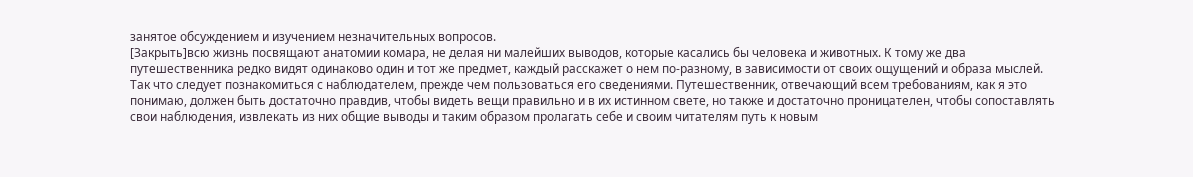занятое обсуждением и изучением незначительных вопросов.
[Закрыть]всю жизнь посвящают анатомии комара, не делая ни малейших выводов, которые касались бы человека и животных. К тому же два путешественника редко видят одинаково один и тот же предмет, каждый расскажет о нем по-разному, в зависимости от своих ощущений и образа мыслей. Так что следует познакомиться с наблюдателем, прежде чем пользоваться его сведениями. Путешественник, отвечающий всем требованиям, как я это понимаю, должен быть достаточно правдив, чтобы видеть вещи правильно и в их истинном свете, но также и достаточно проницателен, чтобы сопоставлять свои наблюдения, извлекать из них общие выводы и таким образом пролагать себе и своим читателям путь к новым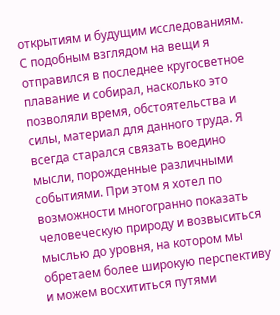открытиям и будущим исследованиям.
С подобным взглядом на вещи я отправился в последнее кругосветное плавание и собирал, насколько это позволяли время, обстоятельства и силы, материал для данного труда. Я всегда старался связать воедино мысли, порожденные различными событиями. При этом я хотел по возможности многогранно показать человеческую природу и возвыситься мыслью до уровня, на котором мы обретаем более широкую перспективу и можем восхититься путями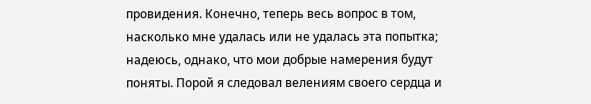провидения. Конечно, теперь весь вопрос в том, насколько мне удалась или не удалась эта попытка; надеюсь, однако, что мои добрые намерения будут поняты. Порой я следовал велениям своего сердца и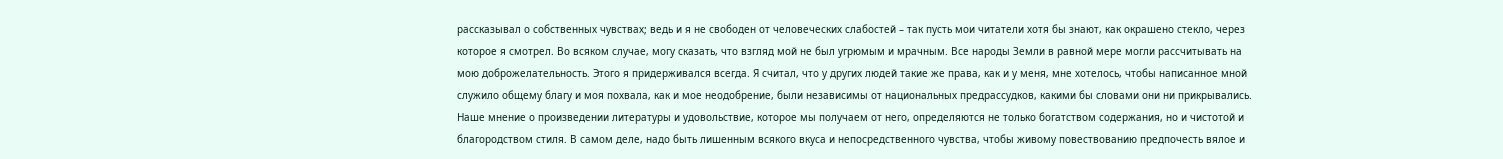рассказывал о собственных чувствах; ведь и я не свободен от человеческих слабостей – так пусть мои читатели хотя бы знают, как окрашено стекло, через которое я смотрел. Во всяком случае, могу сказать, что взгляд мой не был угрюмым и мрачным. Все народы Земли в равной мере могли рассчитывать на мою доброжелательность. Этого я придерживался всегда. Я считал, что у других людей такие же права, как и у меня, мне хотелось, чтобы написанное мной служило общему благу и моя похвала, как и мое неодобрение, были независимы от национальных предрассудков, какими бы словами они ни прикрывались.
Наше мнение о произведении литературы и удовольствие, которое мы получаем от него, определяются не только богатством содержания, но и чистотой и благородством стиля. В самом деле, надо быть лишенным всякого вкуса и непосредственного чувства, чтобы живому повествованию предпочесть вялое и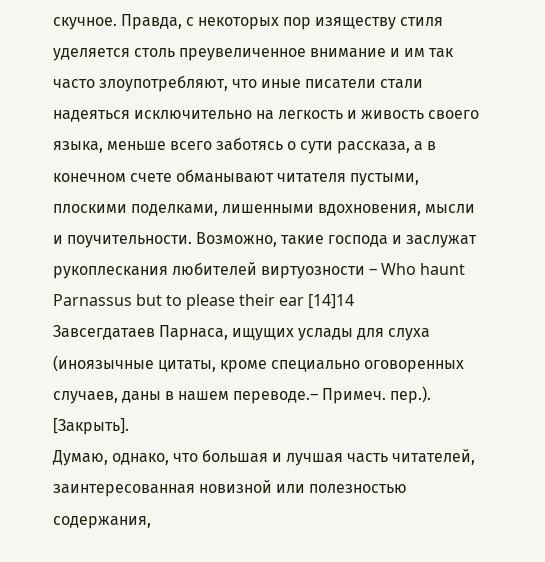скучное. Правда, с некоторых пор изяществу стиля уделяется столь преувеличенное внимание и им так часто злоупотребляют, что иные писатели стали надеяться исключительно на легкость и живость своего языка, меньше всего заботясь о сути рассказа, а в конечном счете обманывают читателя пустыми, плоскими поделками, лишенными вдохновения, мысли и поучительности. Возможно, такие господа и заслужат рукоплескания любителей виртуозности – Who haunt Parnassus but to please their ear [14]14
Завсегдатаев Парнаса, ищущих услады для слуха (иноязычные цитаты, кроме специально оговоренных случаев, даны в нашем переводе.– Примеч. пер.).
[Закрыть].
Думаю, однако, что большая и лучшая часть читателей, заинтересованная новизной или полезностью содержания,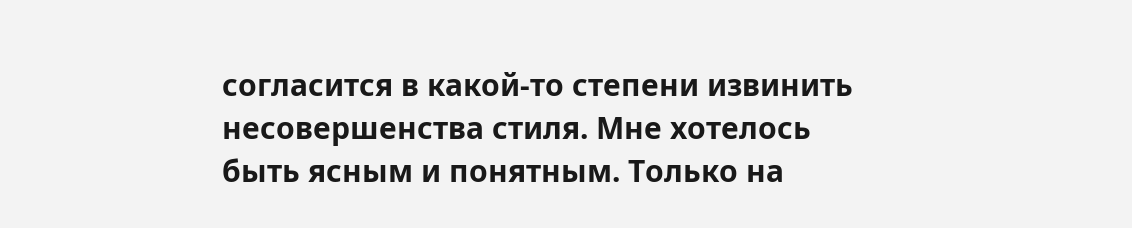согласится в какой-то степени извинить несовершенства стиля. Мне хотелось быть ясным и понятным. Только на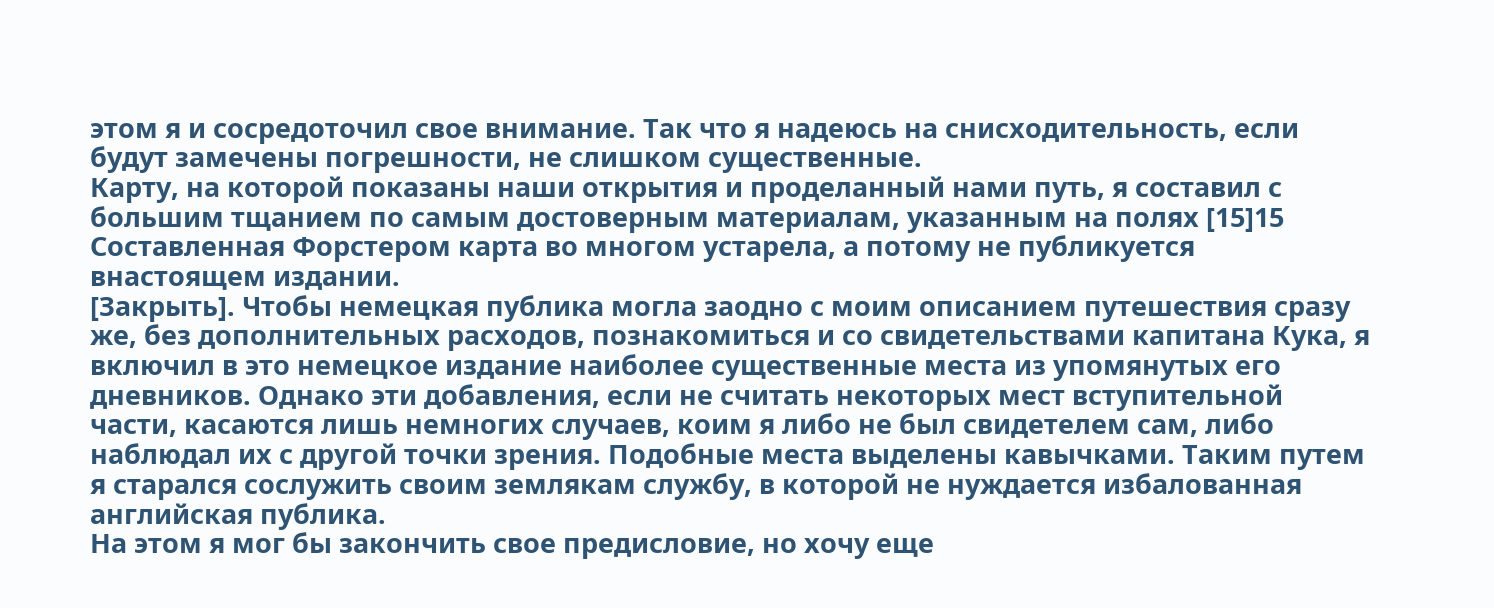этом я и сосредоточил свое внимание. Так что я надеюсь на снисходительность, если будут замечены погрешности, не слишком существенные.
Карту, на которой показаны наши открытия и проделанный нами путь, я составил с большим тщанием по самым достоверным материалам, указанным на полях [15]15
Составленная Форстером карта во многом устарела, а потому не публикуется внастоящем издании.
[Закрыть]. Чтобы немецкая публика могла заодно с моим описанием путешествия сразу же, без дополнительных расходов, познакомиться и со свидетельствами капитана Кука, я включил в это немецкое издание наиболее существенные места из упомянутых его дневников. Однако эти добавления, если не считать некоторых мест вступительной части, касаются лишь немногих случаев, коим я либо не был свидетелем сам, либо наблюдал их с другой точки зрения. Подобные места выделены кавычками. Таким путем я старался сослужить своим землякам службу, в которой не нуждается избалованная английская публика.
На этом я мог бы закончить свое предисловие, но хочу еще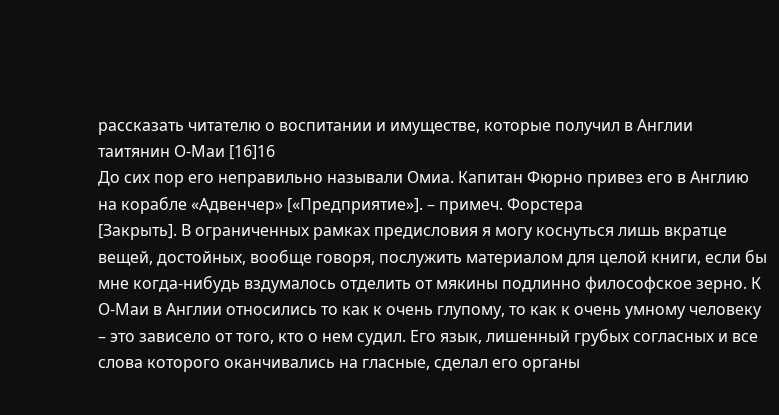рассказать читателю о воспитании и имуществе, которые получил в Англии таитянин О-Маи [16]16
До сих пор его неправильно называли Омиа. Капитан Фюрно привез его в Англию на корабле «Адвенчер» [«Предприятие»]. – примеч. Форстера
[Закрыть]. В ограниченных рамках предисловия я могу коснуться лишь вкратце вещей, достойных, вообще говоря, послужить материалом для целой книги, если бы мне когда-нибудь вздумалось отделить от мякины подлинно философское зерно. К О-Маи в Англии относились то как к очень глупому, то как к очень умному человеку – это зависело от того, кто о нем судил. Его язык, лишенный грубых согласных и все слова которого оканчивались на гласные, сделал его органы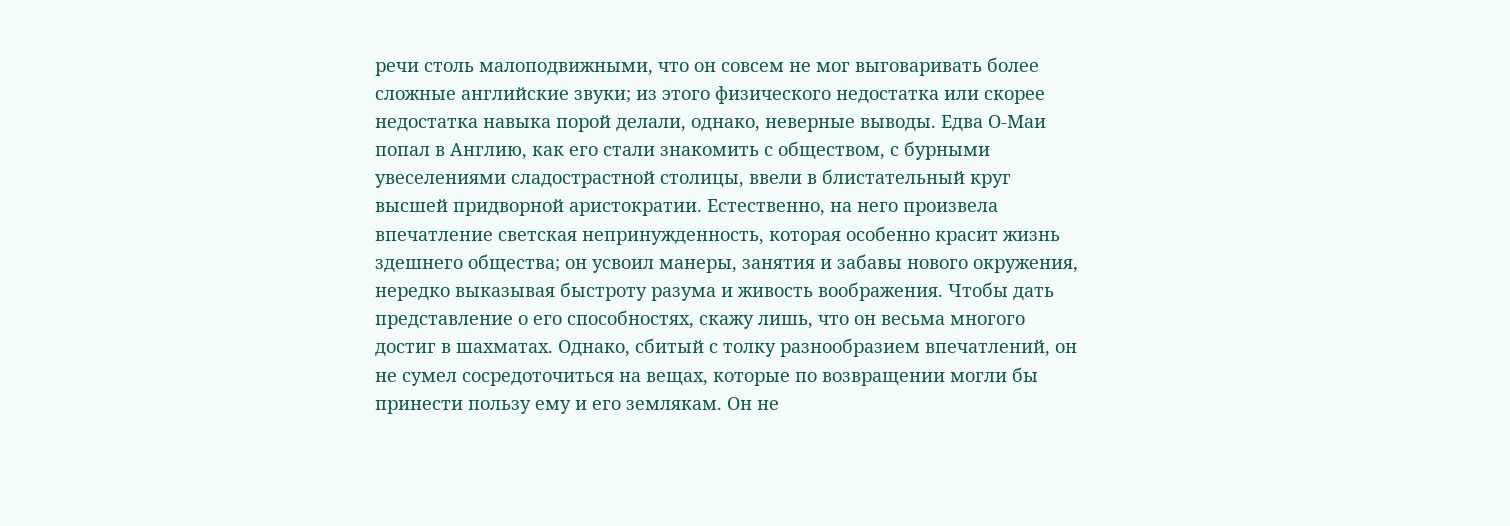речи столь малоподвижными, что он совсем не мог выговаривать более сложные английские звуки; из этого физического недостатка или скорее недостатка навыка порой делали, однако, неверные выводы. Едва О-Маи попал в Англию, как его стали знакомить с обществом, с бурными увеселениями сладострастной столицы, ввели в блистательный круг высшей придворной аристократии. Естественно, на него произвела впечатление светская непринужденность, которая особенно красит жизнь здешнего общества; он усвоил манеры, занятия и забавы нового окружения, нередко выказывая быстроту разума и живость воображения. Чтобы дать представление о его способностях, скажу лишь, что он весьма многого достиг в шахматах. Однако, сбитый с толку разнообразием впечатлений, он не сумел сосредоточиться на вещах, которые по возвращении могли бы принести пользу ему и его землякам. Он не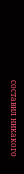составил никакого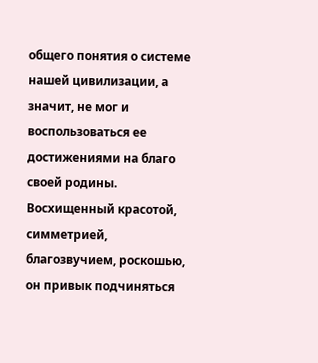общего понятия о системе нашей цивилизации, а значит, не мог и воспользоваться ее достижениями на благо своей родины. Восхищенный красотой, симметрией, благозвучием, роскошью, он привык подчиняться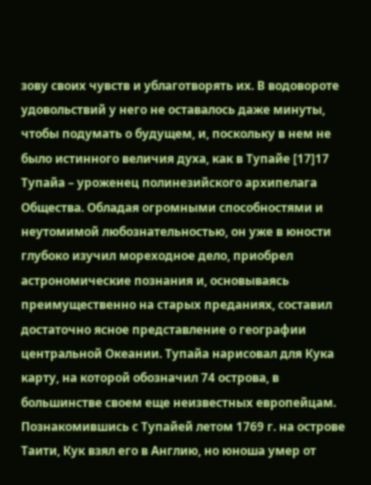зову своих чувств и ублаготворять их. В водовороте удовольствий у него не оставалось даже минуты, чтобы подумать о будущем, и, поскольку в нем не было истинного величия духа, как в Тупайе [17]17
Тупайа – уроженец полинезийского архипелага Общества. Обладая огромными способностями и неутомимой любознательностью, он уже в юности глубоко изучил мореходное дело, приобрел астрономические познания и, основываясь преимущественно на старых преданиях, составил достаточно ясное представление о географии центральной Океании. Тупайа нарисовал для Кука карту, на которой обозначил 74 острова, в большинстве своем еще неизвестных европейцам. Познакомившись с Тупайей летом 1769 г. на острове Таити, Кук взял его в Англию, но юноша умер от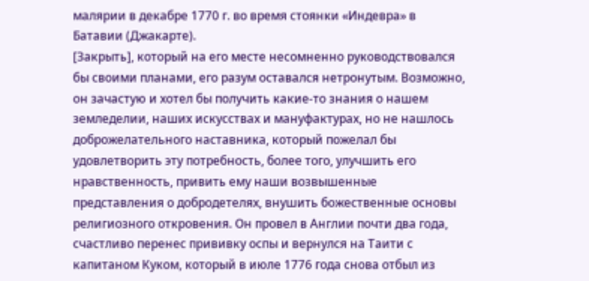малярии в декабре 1770 г. во время стоянки «Индевра» в Батавии (Джакарте).
[Закрыть], который на его месте несомненно руководствовался бы своими планами, его разум оставался нетронутым. Возможно, он зачастую и хотел бы получить какие-то знания о нашем земледелии, наших искусствах и мануфактурах, но не нашлось доброжелательного наставника, который пожелал бы удовлетворить эту потребность, более того, улучшить его нравственность, привить ему наши возвышенные представления о добродетелях, внушить божественные основы религиозного откровения. Он провел в Англии почти два года, счастливо перенес прививку оспы и вернулся на Таити с капитаном Куком, который в июле 1776 года снова отбыл из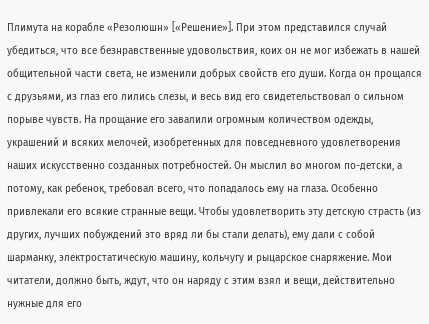Плимута на корабле «Резолюшн» [«Решение»]. При этом представился случай убедиться, что все безнравственные удовольствия, коих он не мог избежать в нашей общительной части света, не изменили добрых свойств его души. Когда он прощался с друзьями, из глаз его лились слезы, и весь вид его свидетельствовал о сильном порыве чувств. На прощание его завалили огромным количеством одежды, украшений и всяких мелочей, изобретенных для повседневного удовлетворения наших искусственно созданных потребностей. Он мыслил во многом по-детски, а потому, как ребенок, требовал всего, что попадалось ему на глаза. Особенно привлекали его всякие странные вещи. Чтобы удовлетворить эту детскую страсть (из других, лучших побуждений это вряд ли бы стали делать), ему дали с собой шарманку, электростатическую машину, кольчугу и рыцарское снаряжение. Мои читатели, должно быть, ждут, что он наряду с этим взял и вещи, действительно нужные для его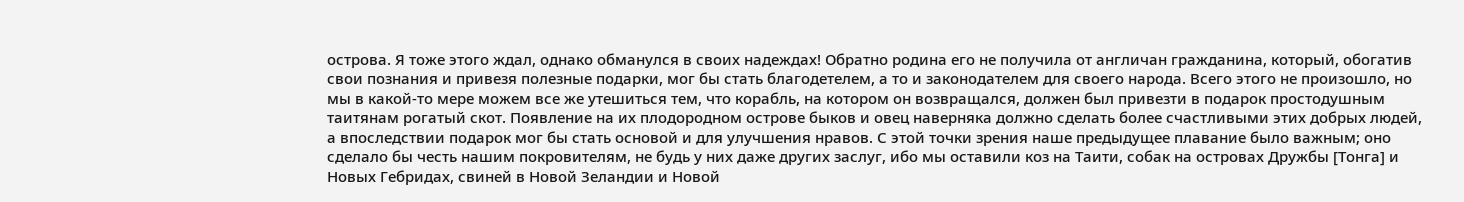острова. Я тоже этого ждал, однако обманулся в своих надеждах! Обратно родина его не получила от англичан гражданина, который, обогатив свои познания и привезя полезные подарки, мог бы стать благодетелем, а то и законодателем для своего народа. Всего этого не произошло, но мы в какой-то мере можем все же утешиться тем, что корабль, на котором он возвращался, должен был привезти в подарок простодушным таитянам рогатый скот. Появление на их плодородном острове быков и овец наверняка должно сделать более счастливыми этих добрых людей, а впоследствии подарок мог бы стать основой и для улучшения нравов. С этой точки зрения наше предыдущее плавание было важным; оно сделало бы честь нашим покровителям, не будь у них даже других заслуг, ибо мы оставили коз на Таити, собак на островах Дружбы [Тонга] и Новых Гебридах, свиней в Новой Зеландии и Новой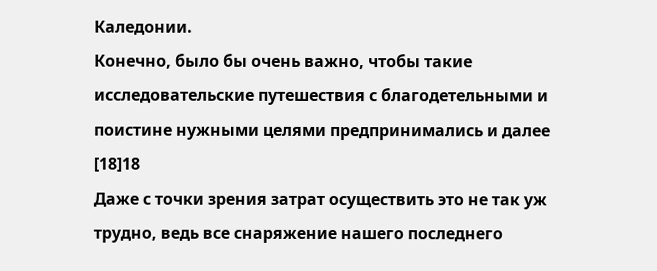Каледонии.
Конечно, было бы очень важно, чтобы такие исследовательские путешествия с благодетельными и поистине нужными целями предпринимались и далее [18]18
Даже с точки зрения затрат осуществить это не так уж трудно, ведь все снаряжение нашего последнего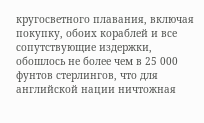кругосветного плавания, включая покупку, обоих кораблей и все сопутствующие издержки, обошлось не более чем в 25 000 фунтов стерлингов, что для английской нации ничтожная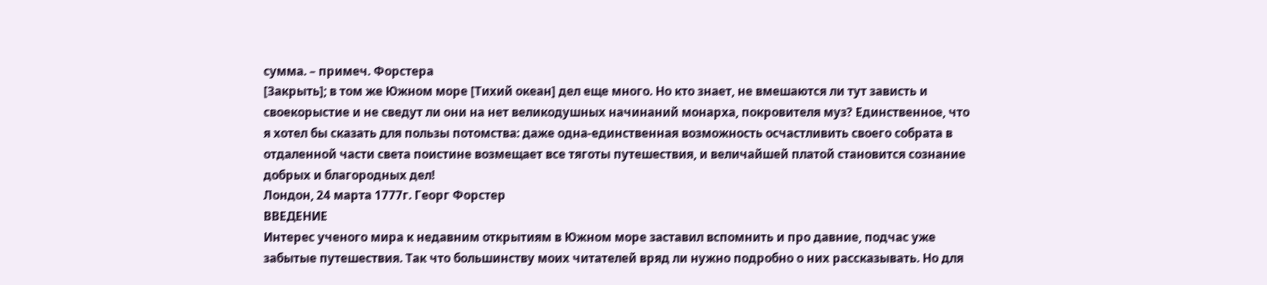сумма. – примеч. Форстера
[Закрыть]; в том же Южном море [Тихий океан] дел еще много. Но кто знает, не вмешаются ли тут зависть и своекорыстие и не сведут ли они на нет великодушных начинаний монарха, покровителя муз? Единственное, что я хотел бы сказать для пользы потомства: даже одна-единственная возможность осчастливить своего собрата в отдаленной части света поистине возмещает все тяготы путешествия, и величайшей платой становится сознание добрых и благородных дел!
Лондон, 24 марта 1777г. Георг Форстер
ВВЕДЕНИЕ
Интерес ученого мира к недавним открытиям в Южном море заставил вспомнить и про давние, подчас уже забытые путешествия. Так что большинству моих читателей вряд ли нужно подробно о них рассказывать. Но для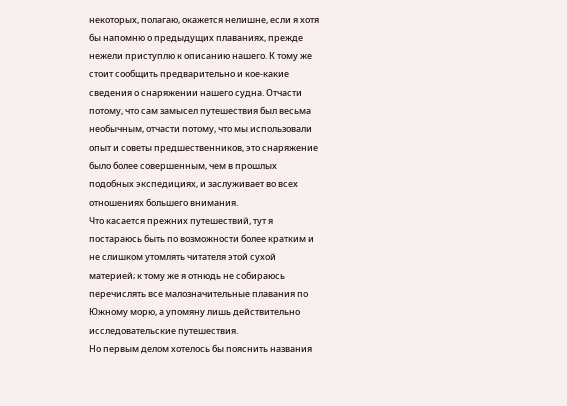некоторых, полагаю, окажется нелишне, если я хотя бы напомню о предыдущих плаваниях, прежде нежели приступлю к описанию нашего. К тому же стоит сообщить предварительно и кое-какие сведения о снаряжении нашего судна. Отчасти потому, что сам замысел путешествия был весьма необычным, отчасти потому, что мы использовали опыт и советы предшественников, это снаряжение было более совершенным, чем в прошлых подобных экспедициях, и заслуживает во всех отношениях большего внимания.
Что касается прежних путешествий, тут я постараюсь быть по возможности более кратким и не слишком утомлять читателя этой сухой материей; к тому же я отнюдь не собираюсь перечислять все малозначительные плавания по Южному морю, а упомяну лишь действительно исследовательские путешествия.
Но первым делом хотелось бы пояснить названия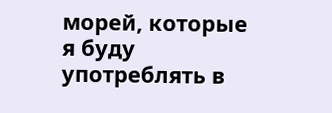морей, которые я буду употреблять в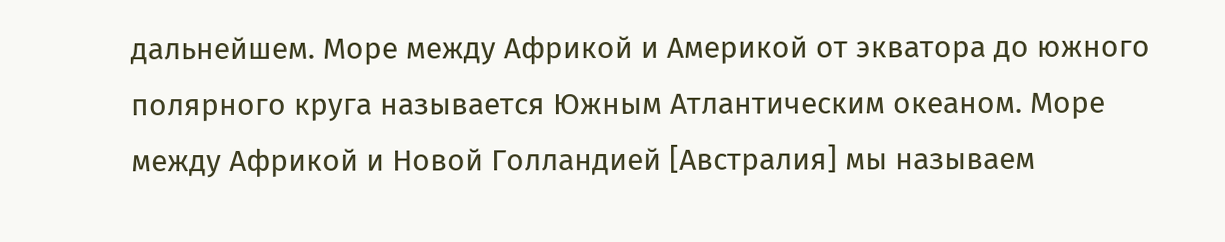дальнейшем. Море между Африкой и Америкой от экватора до южного полярного круга называется Южным Атлантическим океаном. Море между Африкой и Новой Голландией [Австралия] мы называем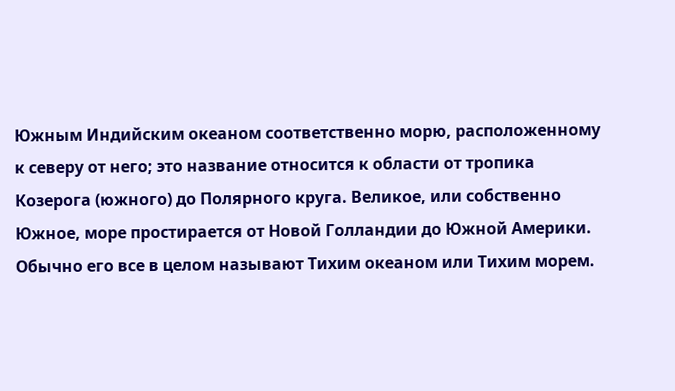Южным Индийским океаном соответственно морю, расположенному к северу от него; это название относится к области от тропика Козерога (южного) до Полярного круга. Великое, или собственно Южное, море простирается от Новой Голландии до Южной Америки. Обычно его все в целом называют Тихим океаном или Тихим морем.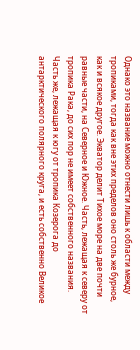Однако это название можно отнести лишь к области между тропиками, тогда как вне этих пределов оно столь же бурное, как и всякое другое. Экватор делит Тихое море на две почти равные части, на Северное и Южное. Часть, лежащая к северу от тропика Рака, до сих пор не имеет собственного названия. Часть же, лежащая к югу от тропика Козерога до антарктического полярного круга, и есть собственно Великое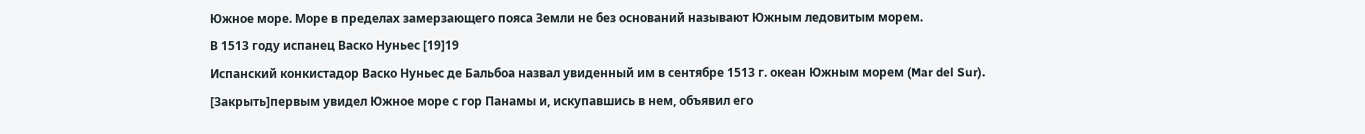Южное море. Море в пределах замерзающего пояса Земли не без оснований называют Южным ледовитым морем.
В 1513 году испанец Васко Нуньес [19]19
Испанский конкистадор Васко Нуньес де Бальбоа назвал увиденный им в сентябре 1513 г. океан Южным морем (Mar del Sur).
[Закрыть]первым увидел Южное море с гор Панамы и, искупавшись в нем, объявил его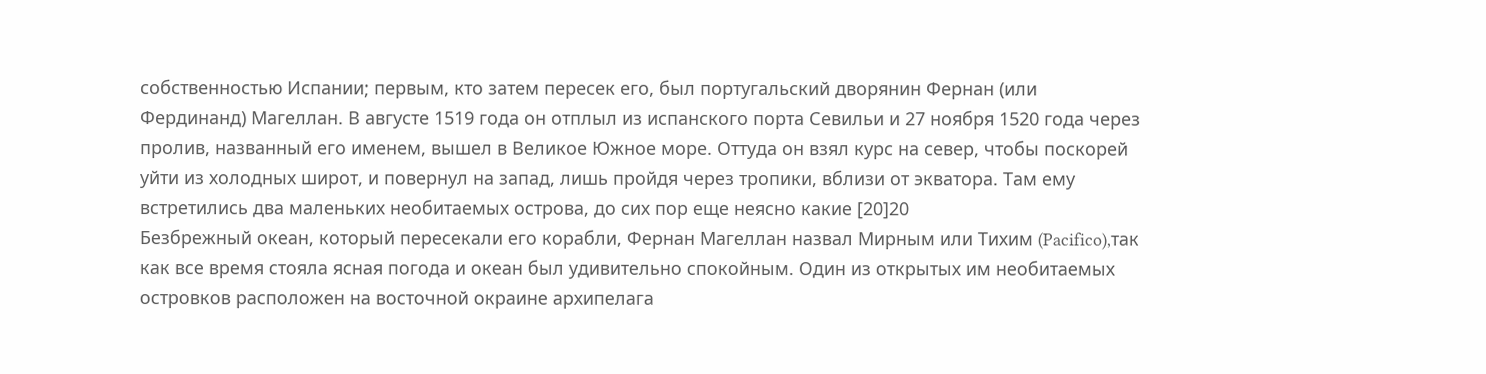собственностью Испании; первым, кто затем пересек его, был португальский дворянин Фернан (или Фердинанд) Магеллан. В августе 1519 года он отплыл из испанского порта Севильи и 27 ноября 1520 года через пролив, названный его именем, вышел в Великое Южное море. Оттуда он взял курс на север, чтобы поскорей уйти из холодных широт, и повернул на запад, лишь пройдя через тропики, вблизи от экватора. Там ему встретились два маленьких необитаемых острова, до сих пор еще неясно какие [20]20
Безбрежный океан, который пересекали его корабли, Фернан Магеллан назвал Мирным или Тихим (Pacifico),так как все время стояла ясная погода и океан был удивительно спокойным. Один из открытых им необитаемых островков расположен на восточной окраине архипелага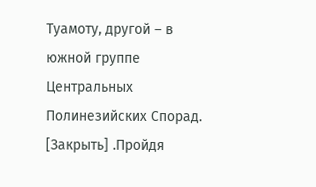Туамоту, другой – в южной группе Центральных Полинезийских Спорад.
[Закрыть] .Пройдя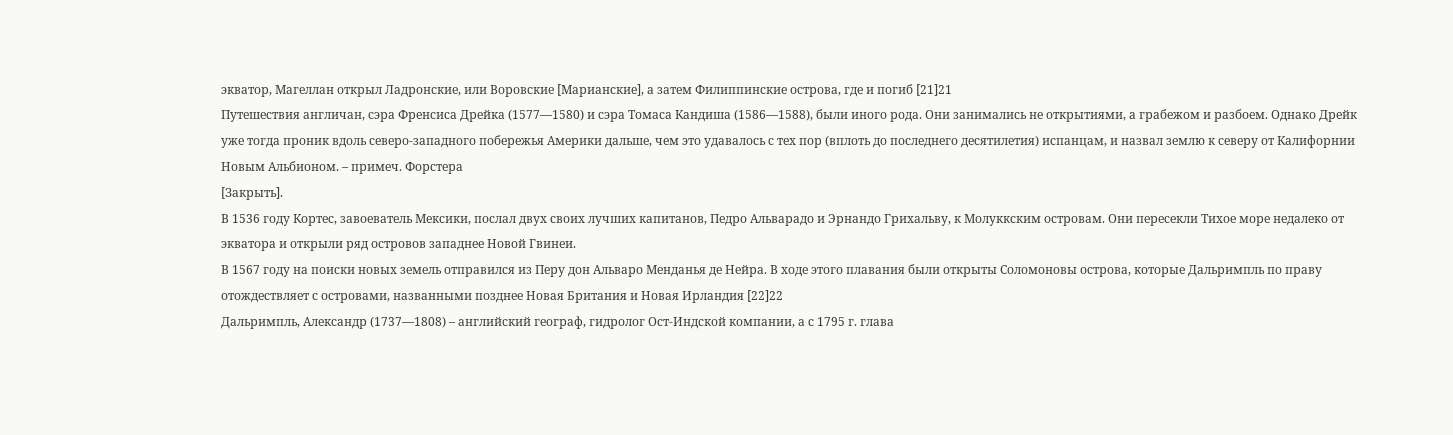экватор, Магеллан открыл Ладронские, или Воровские [Марианские], а затем Филиппинские острова, где и погиб [21]21
Путешествия англичан, сэра Френсиса Дрейка (1577—1580) и сэра Томаса Кандиша (1586—1588), были иного рода. Они занимались не открытиями, а грабежом и разбоем. Однако Дрейк уже тогда проник вдоль северо-западного побережья Америки дальше, чем это удавалось с тех пор (вплоть до последнего десятилетия) испанцам, и назвал землю к северу от Калифорнии Новым Альбионом. – примеч. Форстера
[Закрыть].
В 1536 году Кортес, завоеватель Мексики, послал двух своих лучших капитанов, Педро Альварадо и Эрнандо Грихальву, к Молуккским островам. Они пересекли Тихое море недалеко от экватора и открыли ряд островов западнее Новой Гвинеи.
В 1567 году на поиски новых земель отправился из Перу дон Альваро Менданья де Нейра. В ходе этого плавания были открыты Соломоновы острова, которые Дальримпль по праву отождествляет с островами, названными позднее Новая Британия и Новая Ирландия [22]22
Дальримпль, Александр (1737—1808) – английский географ, гидролог Ост-Индской компании, а с 1795 г. глава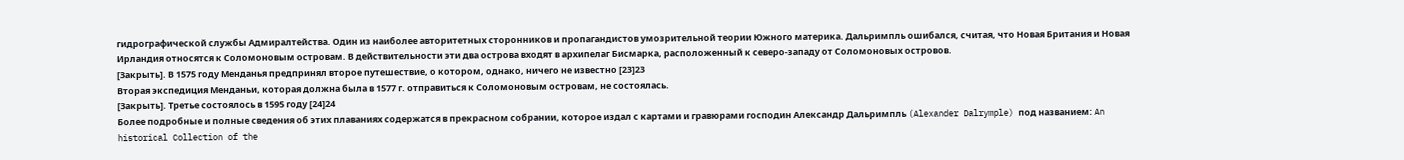гидрографической службы Адмиралтейства. Один из наиболее авторитетных сторонников и пропагандистов умозрительной теории Южного материка. Дальримпль ошибался, считая, что Новая Британия и Новая Ирландия относятся к Соломоновым островам. В действительности эти два острова входят в архипелаг Бисмарка, расположенный к северо-западу от Соломоновых островов.
[Закрыть]. В 1575 году Менданья предпринял второе путешествие, о котором, однако, ничего не известно [23]23
Вторая экспедиция Менданьи, которая должна была в 1577 г. отправиться к Соломоновым островам, не состоялась.
[Закрыть]. Третье состоялось в 1595 году [24]24
Более подробные и полные сведения об этих плаваниях содержатся в прекрасном собрании, которое издал с картами и гравюрами господин Александр Дальримпль (Alexander Dalrymple) под названием: An historical Collection of the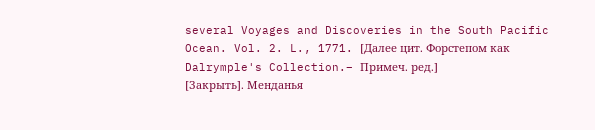several Voyages and Discoveries in the South Pacific Ocean. Vol. 2. L., 1771. [Далее цит. Форстепом как Dalrymple's Collection.– Примеч. ред.]
[Закрыть]. Менданья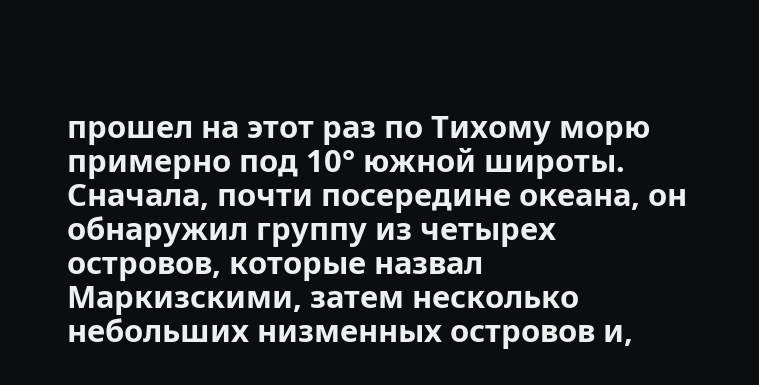прошел на этот раз по Тихому морю примерно под 10° южной широты. Сначала, почти посередине океана, он обнаружил группу из четырех островов, которые назвал Маркизскими, затем несколько небольших низменных островов и,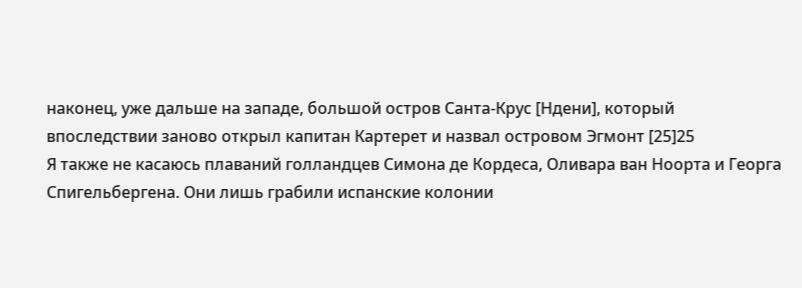наконец, уже дальше на западе, большой остров Санта-Крус [Ндени], который впоследствии заново открыл капитан Картерет и назвал островом Эгмонт [25]25
Я также не касаюсь плаваний голландцев Симона де Кордеса, Оливара ван Ноорта и Георга Спигельбергена. Они лишь грабили испанские колонии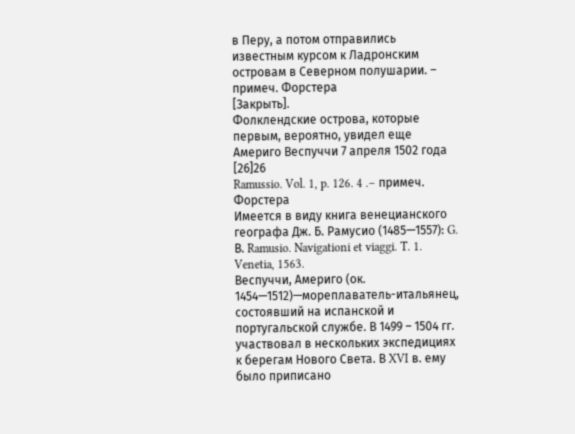в Перу, а потом отправились известным курсом к Ладронским островам в Северном полушарии. – примеч. Форстера
[Закрыть].
Фолклендские острова, которые первым, вероятно, увидел еще Америго Веспуччи 7 апреля 1502 года [26]26
Ramussio. Vol. 1, p. 126. 4 .– примеч. Форстера
Имеется в виду книга венецианского географа Дж. Б. Рамусио (1485—1557): G. В. Ramusio. Navigationi et viaggi. T. 1. Venetia, 1563.
Веспуччи, Америго (ок. 1454—1512)—мореплаватель-итальянец, состоявший на испанской и португальской службе. В 1499 – 1504 гг. участвовал в нескольких экспедициях к берегам Нового Света. В XVI в. ему было приписано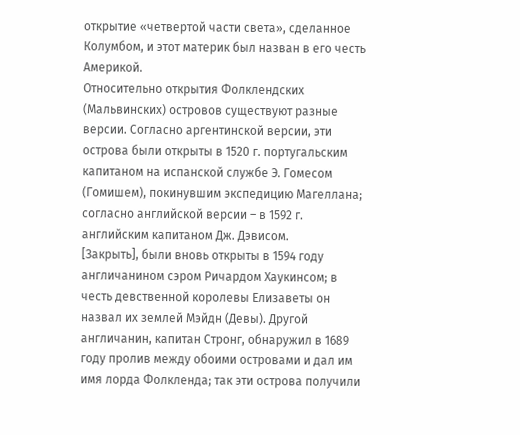открытие «четвертой части света», сделанное Колумбом, и этот материк был назван в его честь Америкой.
Относительно открытия Фолклендских (Мальвинских) островов существуют разные версии. Согласно аргентинской версии, эти острова были открыты в 1520 г. португальским капитаном на испанской службе Э. Гомесом (Гомишем), покинувшим экспедицию Магеллана; согласно английской версии – в 1592 г. английским капитаном Дж. Дэвисом.
[Закрыть], были вновь открыты в 1594 году англичанином сэром Ричардом Хаукинсом; в честь девственной королевы Елизаветы он назвал их землей Мэйдн (Девы). Другой англичанин, капитан Стронг, обнаружил в 1689 году пролив между обоими островами и дал им имя лорда Фолкленда; так эти острова получили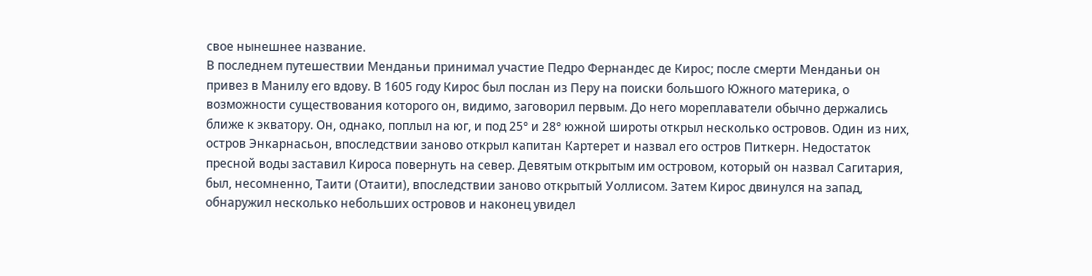свое нынешнее название.
В последнем путешествии Менданьи принимал участие Педро Фернандес де Кирос; после смерти Менданьи он привез в Манилу его вдову. В 1605 году Кирос был послан из Перу на поиски большого Южного материка, о возможности существования которого он, видимо, заговорил первым. До него мореплаватели обычно держались ближе к экватору. Он, однако, поплыл на юг, и под 25° и 28° южной широты открыл несколько островов. Один из них, остров Энкарнасьон, впоследствии заново открыл капитан Картерет и назвал его остров Питкерн. Недостаток пресной воды заставил Кироса повернуть на север. Девятым открытым им островом, который он назвал Сагитария, был, несомненно, Таити (Отаити), впоследствии заново открытый Уоллисом. Затем Кирос двинулся на запад, обнаружил несколько небольших островов и наконец увидел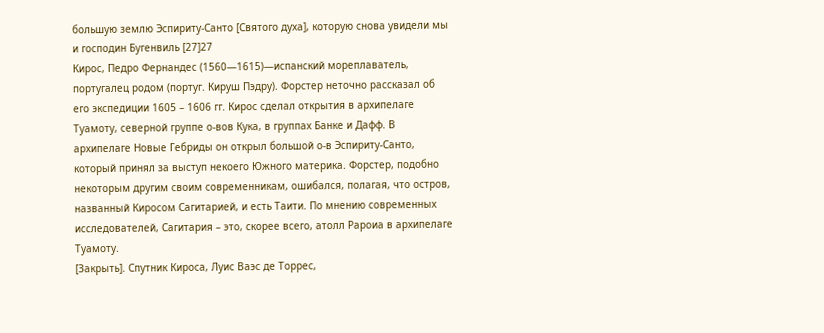большую землю Эспириту-Санто [Святого духа], которую снова увидели мы и господин Бугенвиль [27]27
Кирос, Педро Фернандес (1560—1615)—испанский мореплаватель, португалец родом (португ. Кируш Пэдру). Форстер неточно рассказал об его экспедиции 1605 – 1606 гг. Кирос сделал открытия в архипелаге Туамоту, северной группе о-вов Кука, в группах Банке и Дафф. В архипелаге Новые Гебриды он открыл большой о-в Эспириту-Санто, который принял за выступ некоего Южного материка. Форстер, подобно некоторым другим своим современникам, ошибался, полагая, что остров, названный Киросом Сагитарией, и есть Таити. По мнению современных исследователей, Сагитария – это, скорее всего, атолл Рароиа в архипелаге Туамоту.
[Закрыть]. Спутник Кироса, Луис Ваэс де Торрес,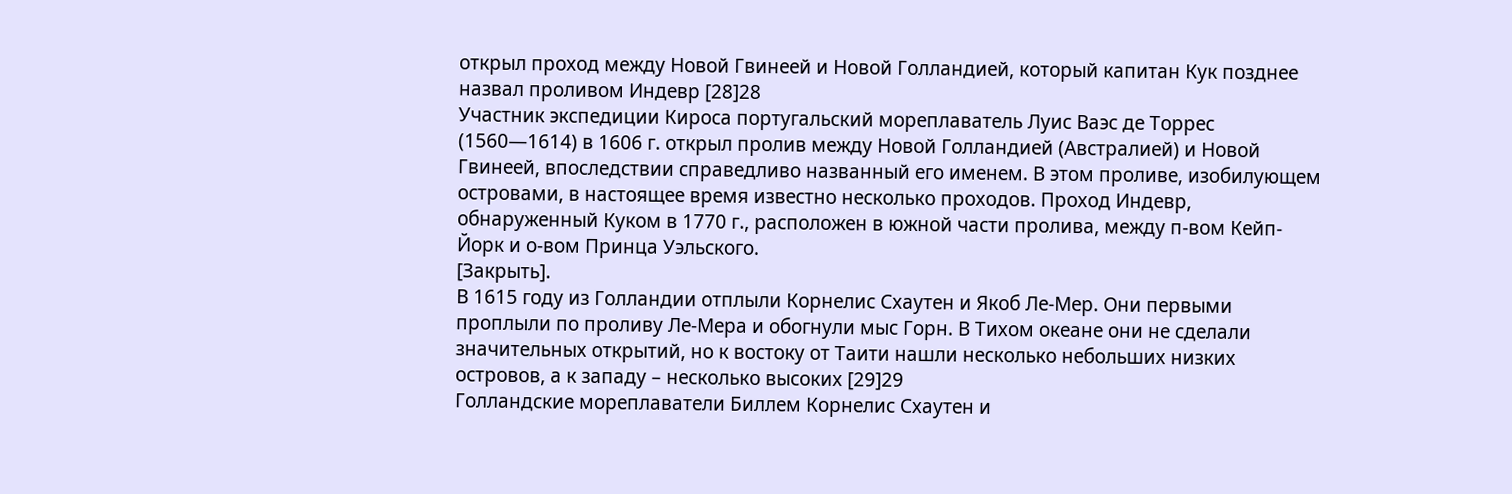открыл проход между Новой Гвинеей и Новой Голландией, который капитан Кук позднее назвал проливом Индевр [28]28
Участник экспедиции Кироса португальский мореплаватель Луис Ваэс де Торрес (1560—1614) в 1606 г. открыл пролив между Новой Голландией (Австралией) и Новой Гвинеей, впоследствии справедливо названный его именем. В этом проливе, изобилующем островами, в настоящее время известно несколько проходов. Проход Индевр, обнаруженный Куком в 1770 г., расположен в южной части пролива, между п-вом Кейп-Йорк и о-вом Принца Уэльского.
[Закрыть].
В 1615 году из Голландии отплыли Корнелис Схаутен и Якоб Ле-Мер. Они первыми проплыли по проливу Ле-Мера и обогнули мыс Горн. В Тихом океане они не сделали значительных открытий, но к востоку от Таити нашли несколько небольших низких островов, а к западу – несколько высоких [29]29
Голландские мореплаватели Биллем Корнелис Схаутен и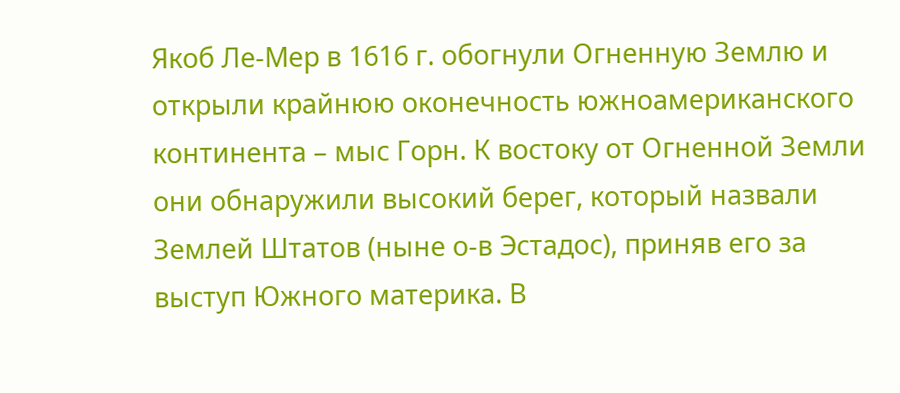Якоб Ле-Мер в 1616 г. обогнули Огненную Землю и открыли крайнюю оконечность южноамериканского континента – мыс Горн. К востоку от Огненной Земли они обнаружили высокий берег, который назвали Землей Штатов (ныне о-в Эстадос), приняв его за выступ Южного материка. В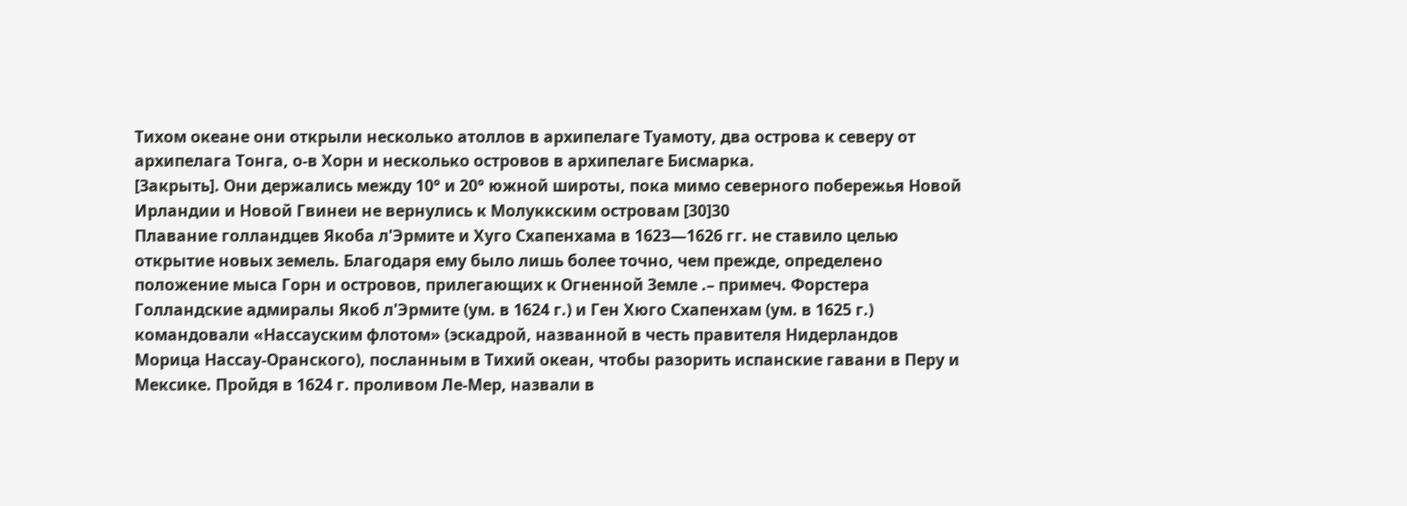Тихом океане они открыли несколько атоллов в архипелаге Туамоту, два острова к северу от архипелага Тонга, о-в Хорн и несколько островов в архипелаге Бисмарка.
[Закрыть]. Они держались между 10° и 20° южной широты, пока мимо северного побережья Новой Ирландии и Новой Гвинеи не вернулись к Молуккским островам [30]30
Плавание голландцев Якоба л'Эрмите и Хуго Схапенхама в 1623—1626 гг. не ставило целью открытие новых земель. Благодаря ему было лишь более точно, чем прежде, определено положение мыса Горн и островов, прилегающих к Огненной Земле .– примеч. Форстера
Голландские адмиралы Якоб л'Эрмите (ум. в 1624 г.) и Ген Хюго Схапенхам (ум. в 1625 г.) командовали «Нассауским флотом» (эскадрой, названной в честь правителя Нидерландов Морица Нассау-Оранского), посланным в Тихий океан, чтобы разорить испанские гавани в Перу и Мексике. Пройдя в 1624 г. проливом Ле-Мер, назвали в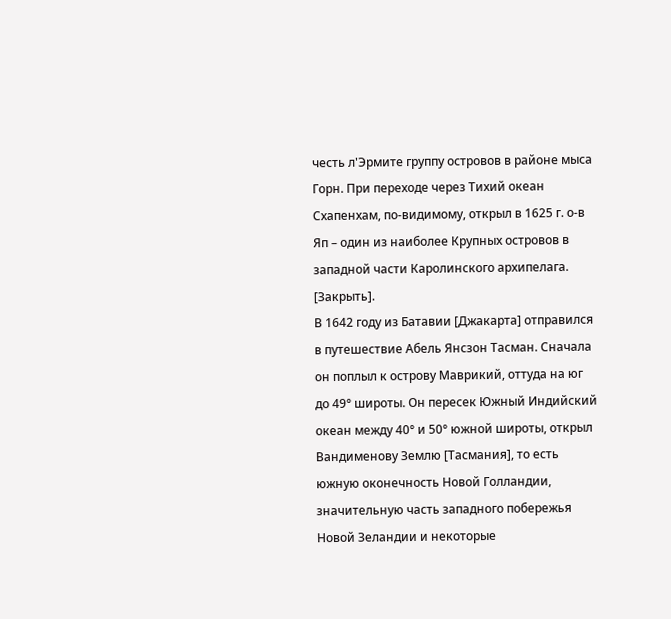честь л'Эрмите группу островов в районе мыса Горн. При переходе через Тихий океан Схапенхам, по-видимому, открыл в 1625 г. о-в Яп – один из наиболее Крупных островов в западной части Каролинского архипелага.
[Закрыть].
В 1642 году из Батавии [Джакарта] отправился в путешествие Абель Янсзон Тасман. Сначала он поплыл к острову Маврикий, оттуда на юг до 49° широты. Он пересек Южный Индийский океан между 40° и 50° южной широты, открыл Вандименову Землю [Тасмания], то есть южную оконечность Новой Голландии, значительную часть западного побережья Новой Зеландии и некоторые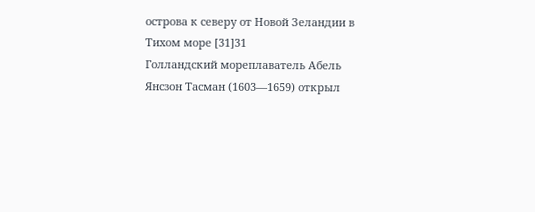острова к северу от Новой Зеландии в Тихом море [31]31
Голландский мореплаватель Абель Янсзон Тасман (1603—1659) открыл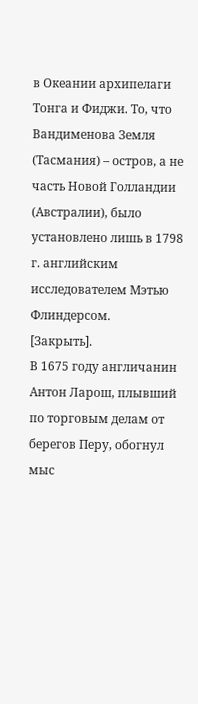в Океании архипелаги Тонга и Фиджи. То, что Вандименова Земля (Тасмания) – остров, а не часть Новой Голландии (Австралии), было установлено лишь в 1798 г. английским исследователем Мэтью Флиндерсом.
[Закрыть].
В 1675 году англичанин Антон Ларош, плывший по торговым делам от берегов Перу, обогнул мыс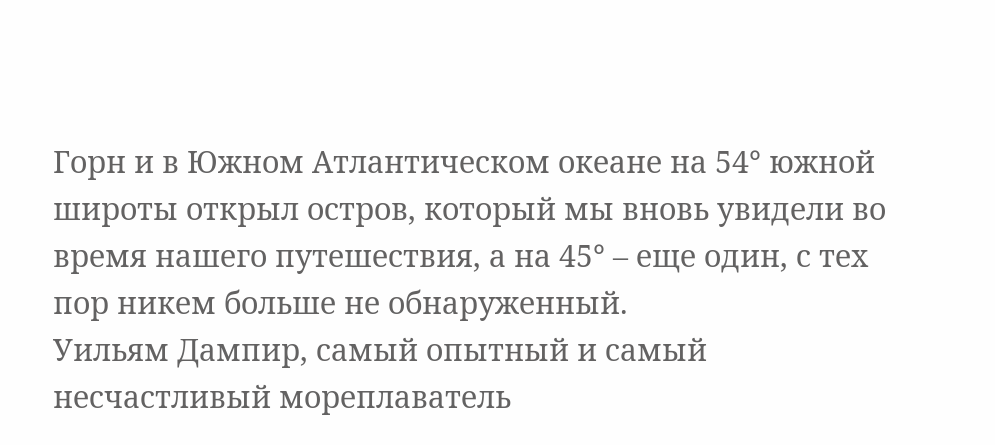Горн и в Южном Атлантическом океане на 54° южной широты открыл остров, который мы вновь увидели во время нашего путешествия, а на 45° – еще один, с тех пор никем больше не обнаруженный.
Уильям Дампир, самый опытный и самый несчастливый мореплаватель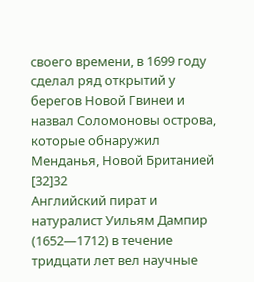своего времени, в 1699 году сделал ряд открытий у берегов Новой Гвинеи и назвал Соломоновы острова, которые обнаружил Менданья, Новой Британией [32]32
Английский пират и натуралист Уильям Дампир (1652—1712) в течение тридцати лет вел научные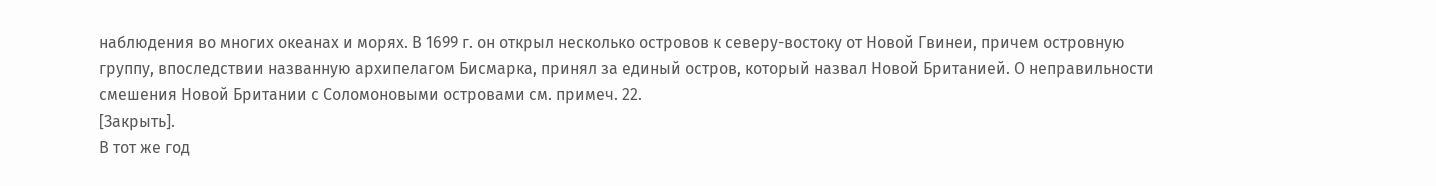наблюдения во многих океанах и морях. В 1699 г. он открыл несколько островов к северу-востоку от Новой Гвинеи, причем островную группу, впоследствии названную архипелагом Бисмарка, принял за единый остров, который назвал Новой Британией. О неправильности смешения Новой Британии с Соломоновыми островами см. примеч. 22.
[Закрыть].
В тот же год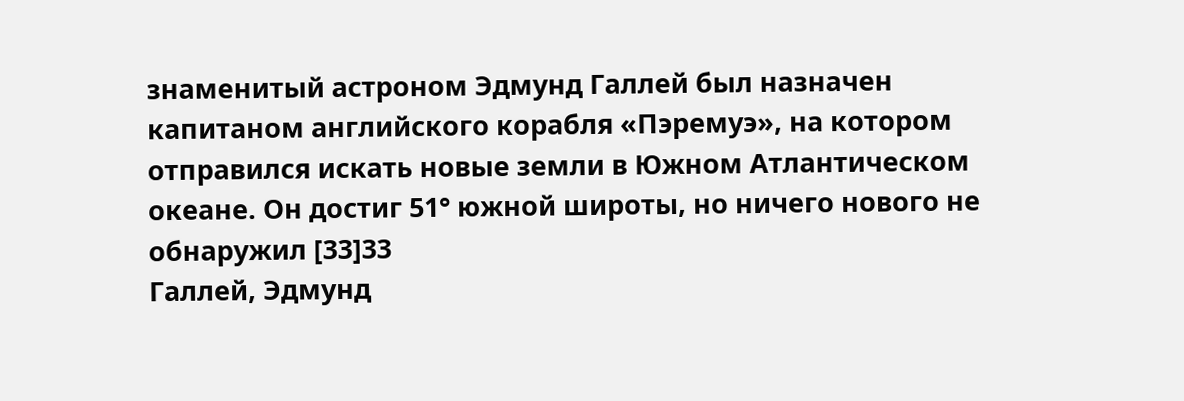знаменитый астроном Эдмунд Галлей был назначен капитаном английского корабля «Пэремуэ», на котором отправился искать новые земли в Южном Атлантическом океане. Он достиг 51° южной широты, но ничего нового не обнаружил [33]33
Галлей, Эдмунд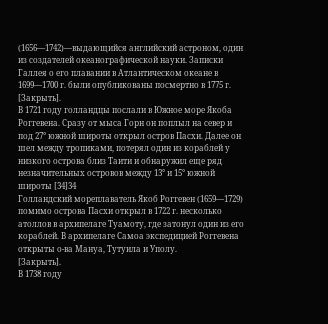(1656—1742)—выдающийся английский астроном, один из создателей океанографической науки. Записки Галлея о его плавании в Атлантическом океане в 1699—1700 г. были опубликованы посмертно в 1775 г.
[Закрыть].
В 1721 году голландцы послали в Южное море Якоба Роггевена. Сразу от мыса Горн он поплыл на север и под 27° южной широты открыл остров Пасхи. Далее он шел между тропиками, потерял один из кораблей у низкого острова близ Таити и обнаружил еще ряд незначительных островов между 13° и 15° южной широты [34]34
Голландский мореплаватель Якоб Роггевен (1659—1729) помимо острова Пасхи открыл в 1722 г. несколько атоллов в архипелаге Туамоту, где затонул один из его кораблей. В архипелаге Самоа экспедицией Роггевена открыты о-ва Мануа, Тутуила и Уполу.
[Закрыть].
В 1738 году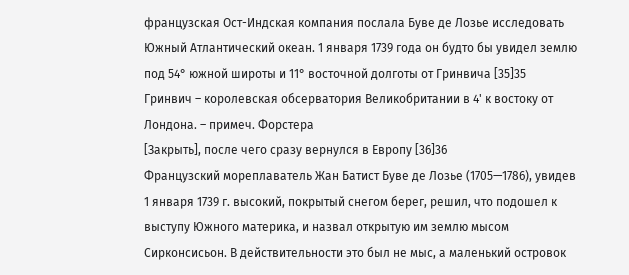французская Ост-Индская компания послала Буве де Лозье исследовать Южный Атлантический океан. 1 января 1739 года он будто бы увидел землю под 54° южной широты и 11° восточной долготы от Гринвича [35]35
Гринвич – королевская обсерватория Великобритании в 4' к востоку от Лондона. – примеч. Форстера
[Закрыть], после чего сразу вернулся в Европу [36]36
Французский мореплаватель Жан Батист Буве де Лозье (1705—1786), увидев 1 января 1739 г. высокий, покрытый снегом берег, решил, что подошел к выступу Южного материка, и назвал открытую им землю мысом Сирконсисьон. В действительности это был не мыс, а маленький островок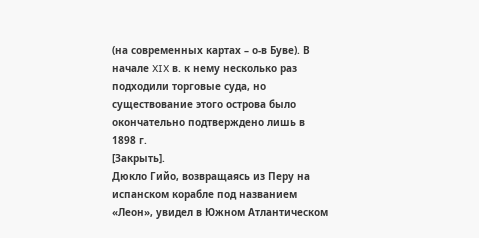(на современных картах – о-в Буве). В начале XIX в. к нему несколько раз подходили торговые суда, но существование этого острова было окончательно подтверждено лишь в 1898 г.
[Закрыть].
Дюкло Гийо, возвращаясь из Перу на испанском корабле под названием «Леон», увидел в Южном Атлантическом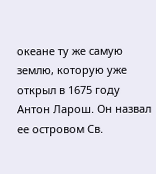океане ту же самую землю, которую уже открыл в 1675 году Антон Ларош. Он назвал ее островом Св.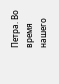Петра. Во время нашего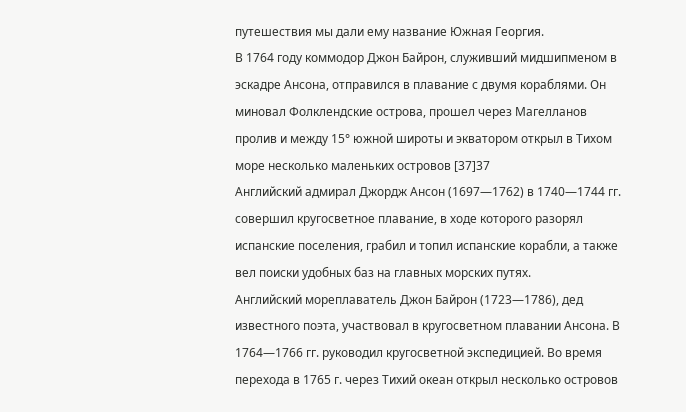путешествия мы дали ему название Южная Георгия.
В 1764 году коммодор Джон Байрон, служивший мидшипменом в эскадре Ансона, отправился в плавание с двумя кораблями. Он миновал Фолклендские острова, прошел через Магелланов пролив и между 15° южной широты и экватором открыл в Тихом море несколько маленьких островов [37]37
Английский адмирал Джордж Ансон (1697—1762) в 1740—1744 гг. совершил кругосветное плавание, в ходе которого разорял испанские поселения, грабил и топил испанские корабли, а также вел поиски удобных баз на главных морских путях.
Английский мореплаватель Джон Байрон (1723—1786), дед известного поэта, участвовал в кругосветном плавании Ансона. В 1764—1766 гг. руководил кругосветной экспедицией. Во время перехода в 1765 г. через Тихий океан открыл несколько островов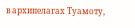в архипелагах Туамоту,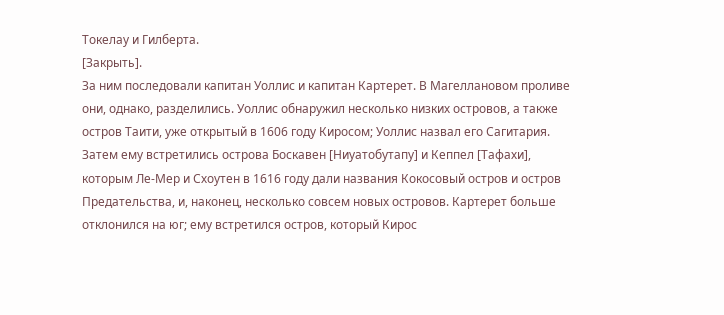Токелау и Гилберта.
[Закрыть].
За ним последовали капитан Уоллис и капитан Картерет. В Магеллановом проливе они, однако, разделились. Уоллис обнаружил несколько низких островов, а также остров Таити, уже открытый в 1606 году Киросом; Уоллис назвал его Сагитария. Затем ему встретились острова Боскавен [Ниуатобутапу] и Кеппел [Тафахи], которым Ле-Мер и Схоутен в 1616 году дали названия Кокосовый остров и остров Предательства, и, наконец, несколько совсем новых островов. Картерет больше отклонился на юг; ему встретился остров, который Кирос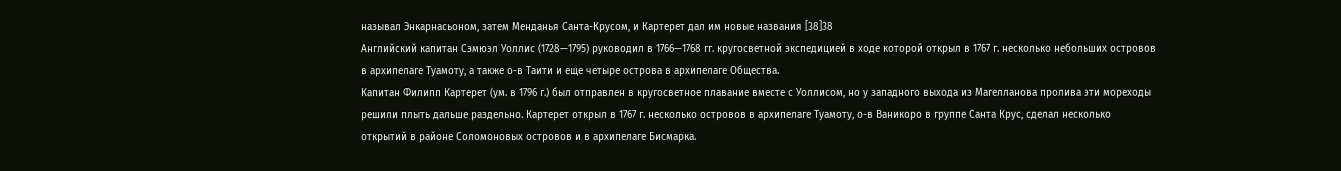называл Энкарнасьоном, затем Менданья Санта-Крусом, и Картерет дал им новые названия [38]38
Английский капитан Сэмюэл Уоллис (1728—1795) руководил в 1766—1768 гг. кругосветной экспедицией в ходе которой открыл в 1767 г. несколько небольших островов в архипелаге Туамоту, а также о-в Таити и еще четыре острова в архипелаге Общества.
Капитан Филипп Картерет (ум. в 1796 г.) был отправлен в кругосветное плавание вместе с Уоллисом, но у западного выхода из Магелланова пролива эти мореходы решили плыть дальше раздельно. Картерет открыл в 1767 г. несколько островов в архипелаге Туамоту, о-в Ваникоро в группе Санта Крус, сделал несколько открытий в районе Соломоновых островов и в архипелаге Бисмарка.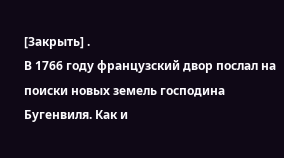[Закрыть] .
В 1766 году французский двор послал на поиски новых земель господина Бугенвиля. Как и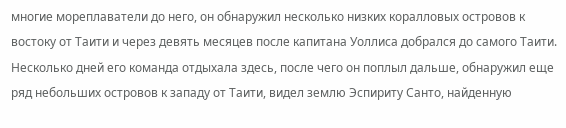многие мореплаватели до него, он обнаружил несколько низких коралловых островов к востоку от Таити и через девять месяцев после капитана Уоллиса добрался до самого Таити. Несколько дней его команда отдыхала здесь, после чего он поплыл дальше, обнаружил еще ряд небольших островов к западу от Таити, видел землю Эспириту Санто, найденную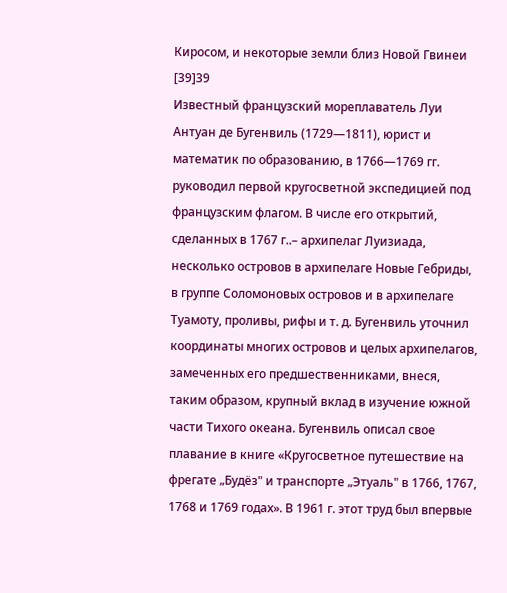Киросом, и некоторые земли близ Новой Гвинеи [39]39
Известный французский мореплаватель Луи Антуан де Бугенвиль (1729—1811), юрист и математик по образованию, в 1766—1769 гг. руководил первой кругосветной экспедицией под французским флагом. В числе его открытий, сделанных в 1767 г..– архипелаг Луизиада, несколько островов в архипелаге Новые Гебриды, в группе Соломоновых островов и в архипелаге Туамоту, проливы, рифы и т. д. Бугенвиль уточнил координаты многих островов и целых архипелагов, замеченных его предшественниками, внеся, таким образом, крупный вклад в изучение южной части Тихого океана. Бугенвиль описал свое плавание в книге «Кругосветное путешествие на фрегате „Будёз" и транспорте „Этуаль" в 1766, 1767, 1768 и 1769 годах». В 1961 г. этот труд был впервые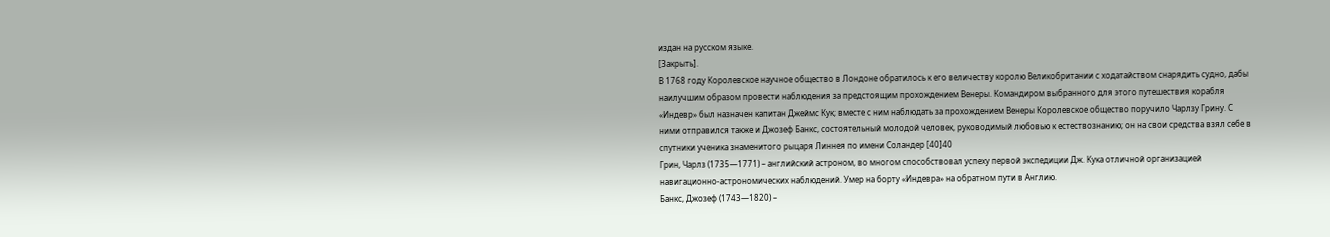издан на русском языке.
[Закрыть].
В 1768 году Королевское научное общество в Лондоне обратилось к его величеству королю Великобритании с ходатайством снарядить судно, дабы наилучшим образом провести наблюдения за предстоящим прохождением Венеры. Командиром выбранного для этого путешествия корабля «Индевр» был назначен капитан Джеймс Кук; вместе с ним наблюдать за прохождением Венеры Королевское общество поручило Чарлзу Грину. С ними отправился также и Джозеф Банкс, состоятельный молодой человек, руководимый любовью к естествознанию; он на свои средства взял себе в спутники ученика знаменитого рыцаря Линнея по имени Соландер [40]40
Грин, Чарлз (1735—1771) – английский астроном, во многом способствовал успеху первой экспедиции Дж. Кука отличной организацией навигационно-астрономических наблюдений. Умер на борту «Индевра» на обратном пути в Англию.
Банкс, Джозеф (1743—1820) –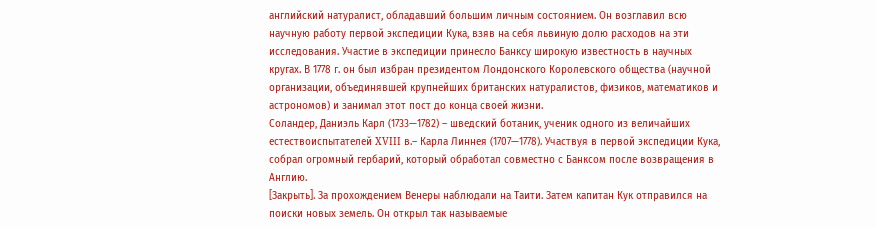английский натуралист, обладавший большим личным состоянием. Он возглавил всю научную работу первой экспедиции Кука, взяв на себя львиную долю расходов на эти исследования. Участие в экспедиции принесло Банксу широкую известность в научных кругах. В 1778 г. он был избран президентом Лондонского Королевского общества (научной организации, объединявшей крупнейших британских натуралистов, физиков, математиков и астрономов) и занимал этот пост до конца своей жизни.
Соландер, Даниэль Карл (1733—1782) – шведский ботаник, ученик одного из величайших естествоиспытателей XVIII в.– Карла Линнея (1707—1778). Участвуя в первой экспедиции Кука, собрал огромный гербарий, который обработал совместно с Банксом после возвращения в Англию.
[Закрыть]. За прохождением Венеры наблюдали на Таити. Затем капитан Кук отправился на поиски новых земель. Он открыл так называемые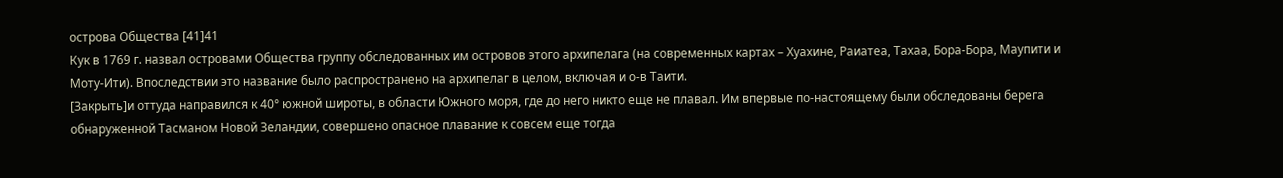острова Общества [41]41
Кук в 1769 г. назвал островами Общества группу обследованных им островов этого архипелага (на современных картах – Хуахине, Раиатеа, Тахаа, Бора-Бора, Маупити и Моту-Ити). Впоследствии это название было распространено на архипелаг в целом, включая и о-в Таити.
[Закрыть]и оттуда направился к 40° южной широты, в области Южного моря, где до него никто еще не плавал. Им впервые по-настоящему были обследованы берега обнаруженной Тасманом Новой Зеландии, совершено опасное плавание к совсем еще тогда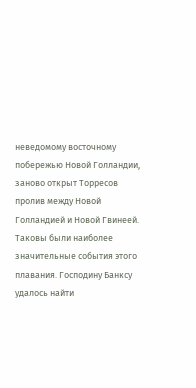неведомому восточному побережью Новой Голландии, заново открыт Торресов пролив между Новой Голландией и Новой Гвинеей. Таковы были наиболее значительные события этого плавания. Господину Банксу удалось найти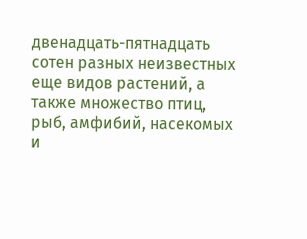двенадцать-пятнадцать сотен разных неизвестных еще видов растений, а также множество птиц, рыб, амфибий, насекомых и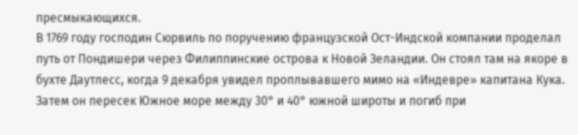пресмыкающихся.
В 1769 году господин Сюрвиль по поручению французской Ост-Индской компании проделал путь от Пондишери через Филиппинские острова к Новой Зеландии. Он стоял там на якоре в бухте Даутлесс, когда 9 декабря увидел проплывавшего мимо на «Индевре» капитана Кука. Затем он пересек Южное море между 30° и 40° южной широты и погиб при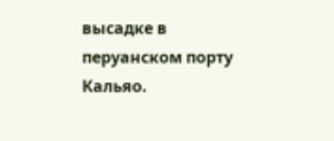высадке в перуанском порту Кальяо.